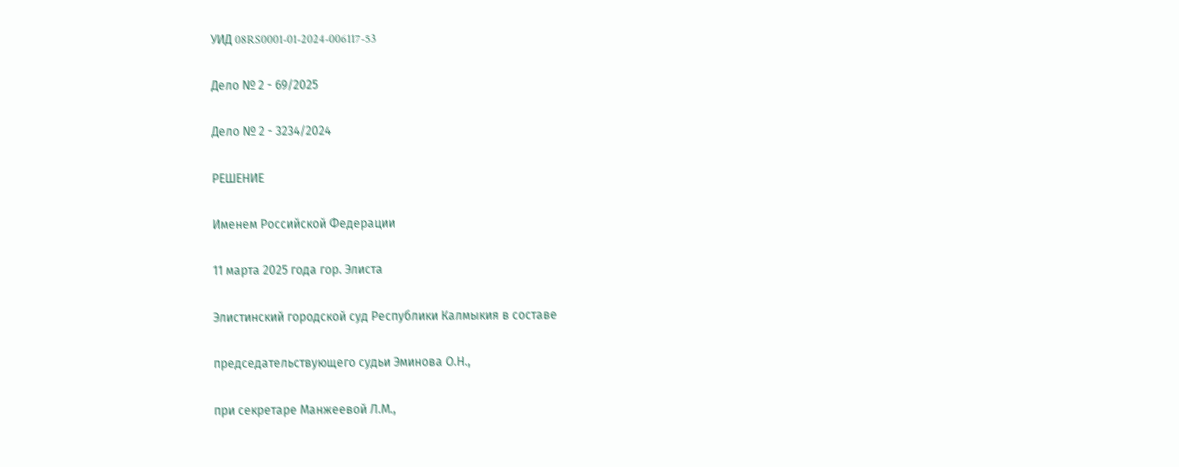УИД 08RS0001-01-2024-006117-53

Дело № 2 - 69/2025

Дело № 2 - 3234/2024

РЕШЕНИЕ

Именем Российской Федерации

11 марта 2025 года гор. Элиста

Элистинский городской суд Республики Калмыкия в составе

председательствующего судьи Эминова О.Н.,

при секретаре Манжеевой Л.М.,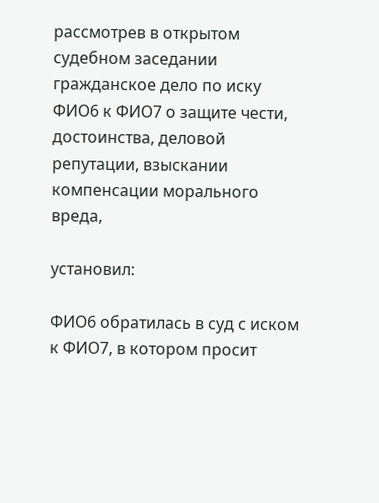рассмотрев в открытом судебном заседании гражданское дело по иску ФИО6 к ФИО7 о защите чести, достоинства, деловой репутации, взыскании компенсации морального вреда,

установил:

ФИО6 обратилась в суд с иском к ФИО7, в котором просит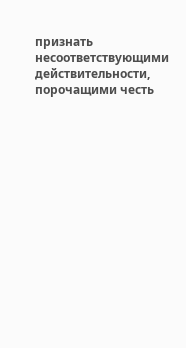признать несоответствующими действительности, порочащими честь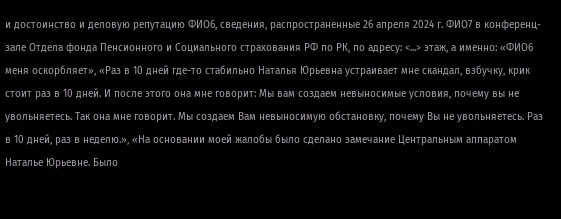и достоинство и деловую репутацию ФИО6, сведения, распространенные 26 апреля 2024 г. ФИО7 в конференц-зале Отдела фонда Пенсионного и Социального страхования РФ по РК, по адресу: <...> этаж, а именно: «ФИО6 меня оскорбляет», «Раз в 10 дней где-то стабильно Наталья Юрьевна устраивает мне скандал, взбучку, крик стоит раз в 10 дней. И после этого она мне говорит: Мы вам создаем невыносимые условия, почему вы не увольняетесь. Так она мне говорит. Мы создаем Вам невыносимую обстановку, почему Вы не увольняетесь. Раз в 10 дней, раз в неделю.», «На основании моей жалобы было сделано замечание Центральным аппаратом Наталье Юрьевне. Было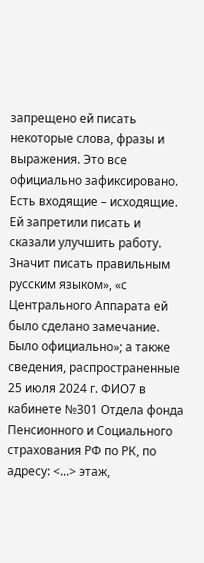запрещено ей писать некоторые слова, фразы и выражения. Это все официально зафиксировано. Есть входящие – исходящие. Ей запретили писать и сказали улучшить работу. Значит писать правильным русским языком», «с Центрального Аппарата ей было сделано замечание. Было официально»; а также сведения, распространенные 25 июля 2024 г. ФИО7 в кабинете №301 Отдела фонда Пенсионного и Социального страхования РФ по РК, по адресу: <...> этаж,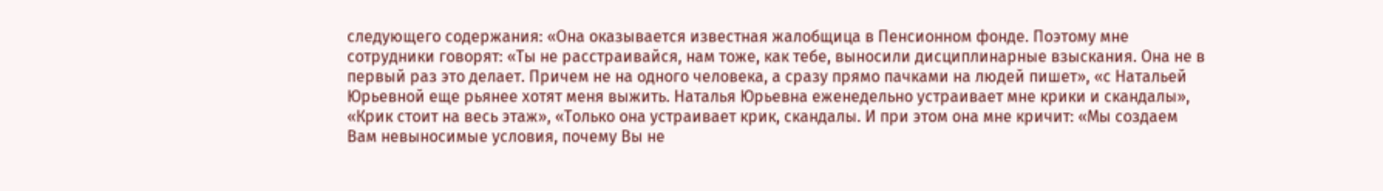следующего содержания: «Она оказывается известная жалобщица в Пенсионном фонде. Поэтому мне сотрудники говорят: «Ты не расстраивайся, нам тоже, как тебе, выносили дисциплинарные взыскания. Она не в первый раз это делает. Причем не на одного человека, а сразу прямо пачками на людей пишет», «с Натальей Юрьевной еще рьянее хотят меня выжить. Наталья Юрьевна еженедельно устраивает мне крики и скандалы», «Крик стоит на весь этаж», «Только она устраивает крик, скандалы. И при этом она мне кричит: «Мы создаем Вам невыносимые условия, почему Вы не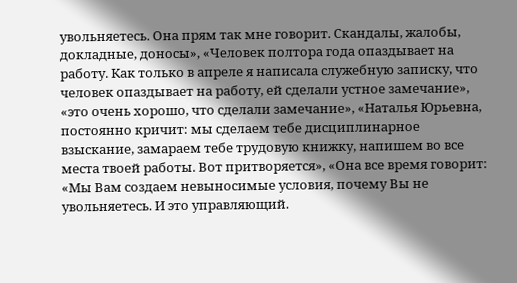увольняетесь. Она прям так мне говорит. Скандалы, жалобы, докладные, доносы», «Человек полтора года опаздывает на работу. Как только в апреле я написала служебную записку, что человек опаздывает на работу, ей сделали устное замечание», «это очень хорошо, что сделали замечание», «Наталья Юрьевна, постоянно кричит: мы сделаем тебе дисциплинарное взыскание, замараем тебе трудовую книжку, напишем во все места твоей работы. Вот притворяется», «Она все время говорит: «Мы Вам создаем невыносимые условия, почему Вы не увольняетесь. И это управляющий.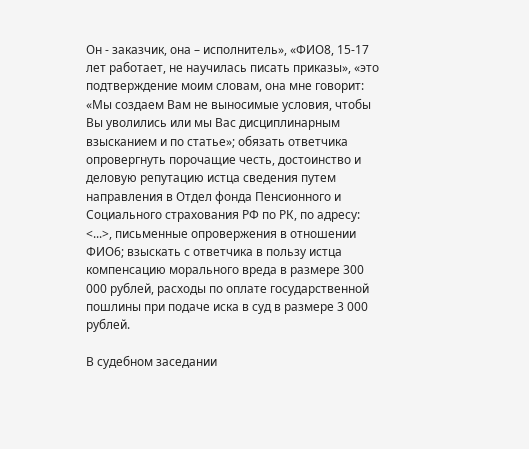Он - заказчик, она – исполнитель», «ФИО8, 15-17 лет работает, не научилась писать приказы», «это подтверждение моим словам, она мне говорит: «Мы создаем Вам не выносимые условия, чтобы Вы уволились или мы Вас дисциплинарным взысканием и по статье»; обязать ответчика опровергнуть порочащие честь, достоинство и деловую репутацию истца сведения путем направления в Отдел фонда Пенсионного и Социального страхования РФ по РК, по адресу: <...>, письменные опровержения в отношении ФИО6; взыскать с ответчика в пользу истца компенсацию морального вреда в размере 300 000 рублей, расходы по оплате государственной пошлины при подаче иска в суд в размере 3 000 рублей.

В судебном заседании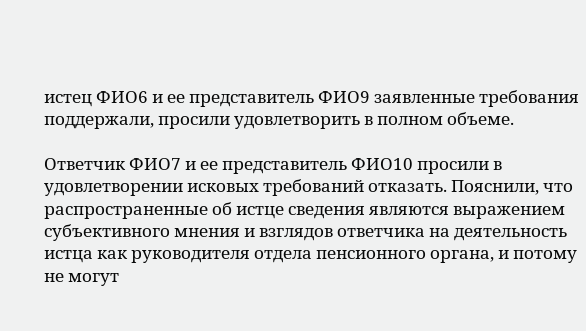истец ФИО6 и ее представитель ФИО9 заявленные требования поддержали, просили удовлетворить в полном объеме.

Ответчик ФИО7 и ее представитель ФИО10 просили в удовлетворении исковых требований отказать. Пояснили, что распространенные об истце сведения являются выражением субъективного мнения и взглядов ответчика на деятельность истца как руководителя отдела пенсионного органа, и потому не могут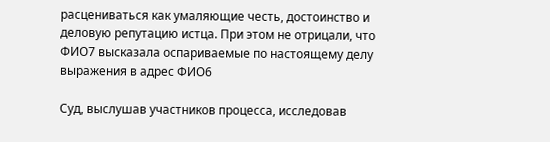расцениваться как умаляющие честь, достоинство и деловую репутацию истца. При этом не отрицали, что ФИО7 высказала оспариваемые по настоящему делу выражения в адрес ФИО6

Суд, выслушав участников процесса, исследовав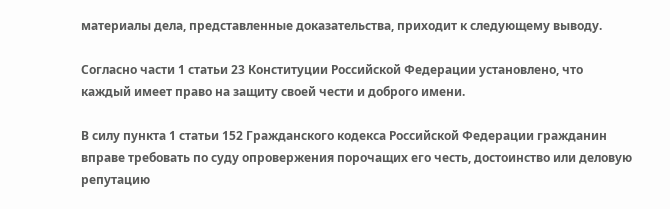материалы дела, представленные доказательства, приходит к следующему выводу.

Согласно части 1 статьи 23 Конституции Российской Федерации установлено, что каждый имеет право на защиту своей чести и доброго имени.

В силу пункта 1 статьи 152 Гражданского кодекса Российской Федерации гражданин вправе требовать по суду опровержения порочащих его честь, достоинство или деловую репутацию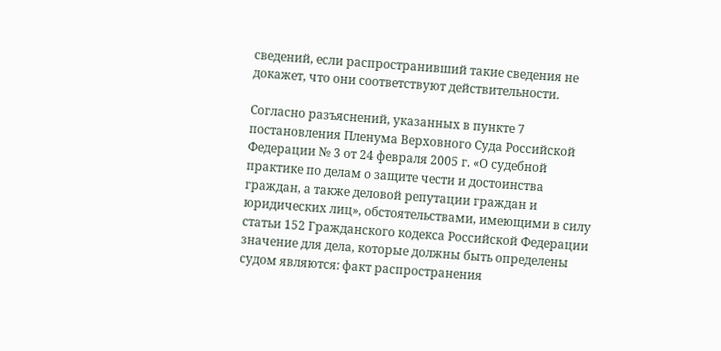сведений, если распространивший такие сведения не докажет, что они соответствуют действительности.

Согласно разъяснений, указанных в пункте 7 постановления Пленума Верховного Суда Российской Федерации № 3 от 24 февраля 2005 г. «О судебной практике по делам о защите чести и достоинства граждан, а также деловой репутации граждан и юридических лиц», обстоятельствами, имеющими в силу статьи 152 Гражданского кодекса Российской Федерации значение для дела, которые должны быть определены судом являются: факт распространения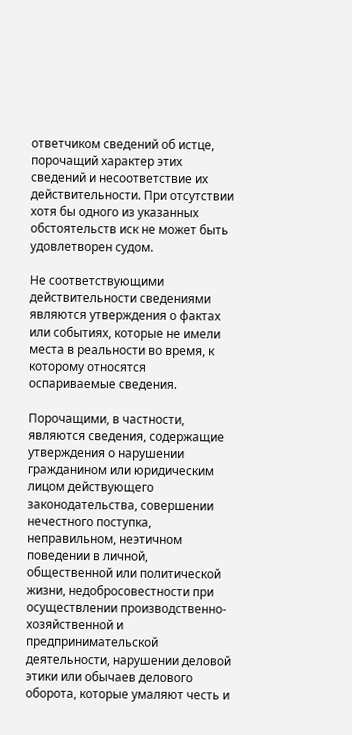ответчиком сведений об истце, порочащий характер этих сведений и несоответствие их действительности. При отсутствии хотя бы одного из указанных обстоятельств иск не может быть удовлетворен судом.

Не соответствующими действительности сведениями являются утверждения о фактах или событиях, которые не имели места в реальности во время, к которому относятся оспариваемые сведения.

Порочащими, в частности, являются сведения, содержащие утверждения о нарушении гражданином или юридическим лицом действующего законодательства, совершении нечестного поступка, неправильном, неэтичном поведении в личной, общественной или политической жизни, недобросовестности при осуществлении производственно-хозяйственной и предпринимательской деятельности, нарушении деловой этики или обычаев делового оборота, которые умаляют честь и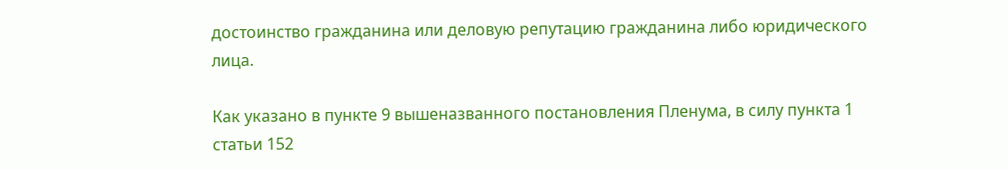достоинство гражданина или деловую репутацию гражданина либо юридического лица.

Как указано в пункте 9 вышеназванного постановления Пленума, в силу пункта 1 статьи 152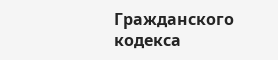Гражданского кодекса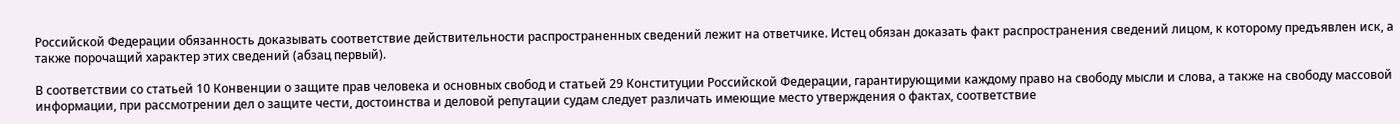Российской Федерации обязанность доказывать соответствие действительности распространенных сведений лежит на ответчике. Истец обязан доказать факт распространения сведений лицом, к которому предъявлен иск, а также порочащий характер этих сведений (абзац первый).

В соответствии со статьей 10 Конвенции о защите прав человека и основных свобод и статьей 29 Конституции Российской Федерации, гарантирующими каждому право на свободу мысли и слова, а также на свободу массовой информации, при рассмотрении дел о защите чести, достоинства и деловой репутации судам следует различать имеющие место утверждения о фактах, соответствие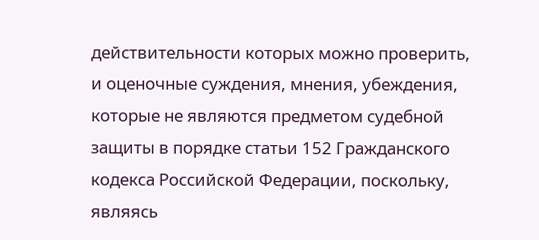действительности которых можно проверить, и оценочные суждения, мнения, убеждения, которые не являются предметом судебной защиты в порядке статьи 152 Гражданского кодекса Российской Федерации, поскольку, являясь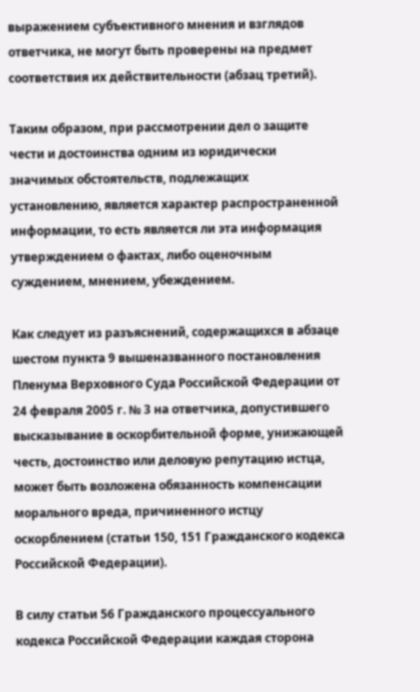выражением субъективного мнения и взглядов ответчика, не могут быть проверены на предмет соответствия их действительности (абзац третий).

Таким образом, при рассмотрении дел о защите чести и достоинства одним из юридически значимых обстоятельств, подлежащих установлению, является характер распространенной информации, то есть является ли эта информация утверждением о фактах, либо оценочным суждением, мнением, убеждением.

Как следует из разъяснений, содержащихся в абзаце шестом пункта 9 вышеназванного постановления Пленума Верховного Суда Российской Федерации от 24 февраля 2005 г. № 3 на ответчика, допустившего высказывание в оскорбительной форме, унижающей честь, достоинство или деловую репутацию истца, может быть возложена обязанность компенсации морального вреда, причиненного истцу оскорблением (статьи 150, 151 Гражданского кодекса Российской Федерации).

В силу статьи 56 Гражданского процессуального кодекса Российской Федерации каждая сторона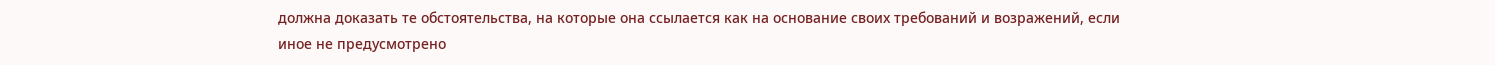должна доказать те обстоятельства, на которые она ссылается как на основание своих требований и возражений, если иное не предусмотрено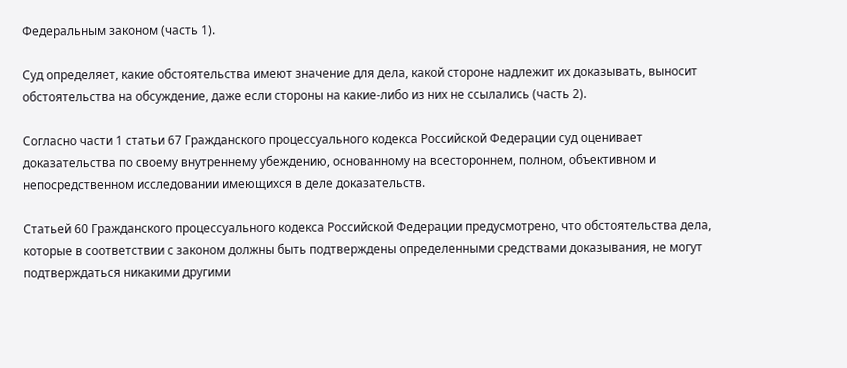Федеральным законом (часть 1).

Суд определяет, какие обстоятельства имеют значение для дела, какой стороне надлежит их доказывать, выносит обстоятельства на обсуждение, даже если стороны на какие-либо из них не ссылались (часть 2).

Согласно части 1 статьи 67 Гражданского процессуального кодекса Российской Федерации суд оценивает доказательства по своему внутреннему убеждению, основанному на всестороннем, полном, объективном и непосредственном исследовании имеющихся в деле доказательств.

Статьей 60 Гражданского процессуального кодекса Российской Федерации предусмотрено, что обстоятельства дела, которые в соответствии с законом должны быть подтверждены определенными средствами доказывания, не могут подтверждаться никакими другими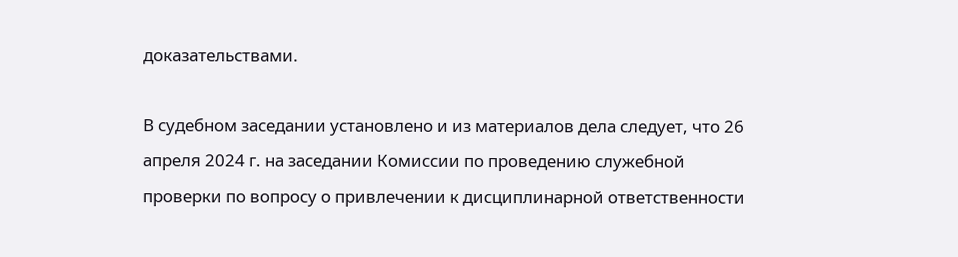доказательствами.

В судебном заседании установлено и из материалов дела следует, что 26 апреля 2024 г. на заседании Комиссии по проведению служебной проверки по вопросу о привлечении к дисциплинарной ответственности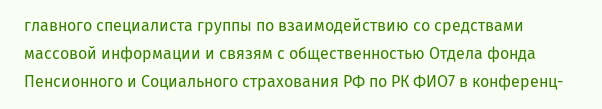главного специалиста группы по взаимодействию со средствами массовой информации и связям с общественностью Отдела фонда Пенсионного и Социального страхования РФ по РК ФИО7 в конференц-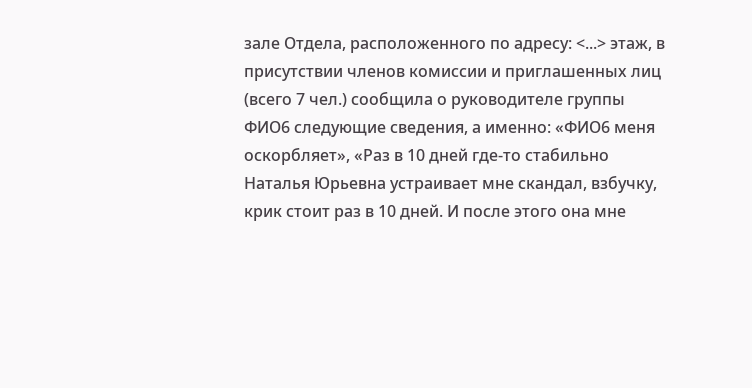зале Отдела, расположенного по адресу: <...> этаж, в присутствии членов комиссии и приглашенных лиц (всего 7 чел.) сообщила о руководителе группы ФИО6 следующие сведения, а именно: «ФИО6 меня оскорбляет», «Раз в 10 дней где-то стабильно Наталья Юрьевна устраивает мне скандал, взбучку, крик стоит раз в 10 дней. И после этого она мне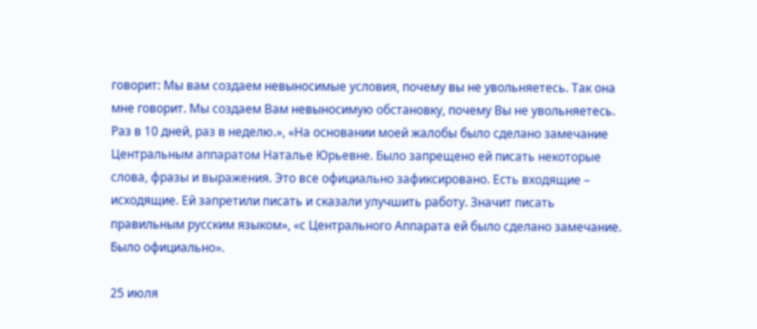говорит: Мы вам создаем невыносимые условия, почему вы не увольняетесь. Так она мне говорит. Мы создаем Вам невыносимую обстановку, почему Вы не увольняетесь. Раз в 10 дней, раз в неделю.», «На основании моей жалобы было сделано замечание Центральным аппаратом Наталье Юрьевне. Было запрещено ей писать некоторые слова, фразы и выражения. Это все официально зафиксировано. Есть входящие – исходящие. Ей запретили писать и сказали улучшить работу. Значит писать правильным русским языком», «с Центрального Аппарата ей было сделано замечание. Было официально».

25 июля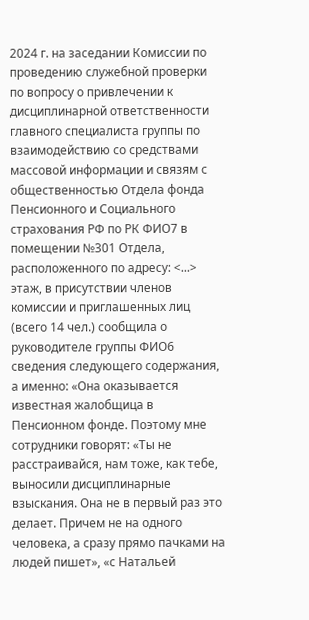2024 г. на заседании Комиссии по проведению служебной проверки по вопросу о привлечении к дисциплинарной ответственности главного специалиста группы по взаимодействию со средствами массовой информации и связям с общественностью Отдела фонда Пенсионного и Социального страхования РФ по РК ФИО7 в помещении №301 Отдела, расположенного по адресу: <...> этаж, в присутствии членов комиссии и приглашенных лиц (всего 14 чел.) сообщила о руководителе группы ФИО6 сведения следующего содержания, а именно: «Она оказывается известная жалобщица в Пенсионном фонде. Поэтому мне сотрудники говорят: «Ты не расстраивайся, нам тоже, как тебе, выносили дисциплинарные взыскания. Она не в первый раз это делает. Причем не на одного человека, а сразу прямо пачками на людей пишет», «с Натальей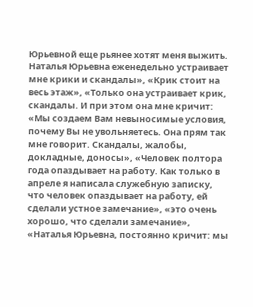Юрьевной еще рьянее хотят меня выжить. Наталья Юрьевна еженедельно устраивает мне крики и скандалы», «Крик стоит на весь этаж», «Только она устраивает крик, скандалы. И при этом она мне кричит: «Мы создаем Вам невыносимые условия, почему Вы не увольняетесь. Она прям так мне говорит. Скандалы, жалобы, докладные, доносы», «Человек полтора года опаздывает на работу. Как только в апреле я написала служебную записку, что человек опаздывает на работу, ей сделали устное замечание», «это очень хорошо, что сделали замечание», «Наталья Юрьевна, постоянно кричит: мы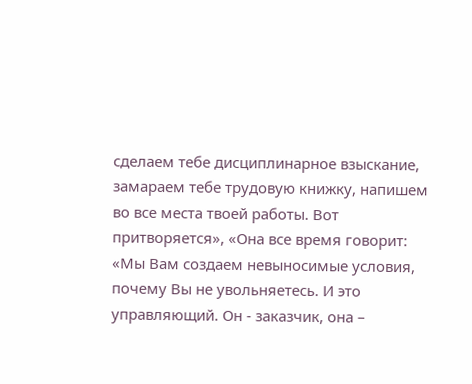сделаем тебе дисциплинарное взыскание, замараем тебе трудовую книжку, напишем во все места твоей работы. Вот притворяется», «Она все время говорит: «Мы Вам создаем невыносимые условия, почему Вы не увольняетесь. И это управляющий. Он - заказчик, она –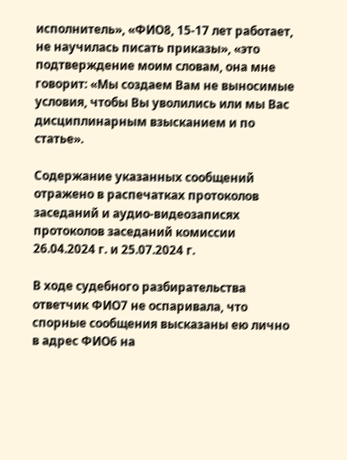исполнитель», «ФИО8, 15-17 лет работает, не научилась писать приказы», «это подтверждение моим словам, она мне говорит: «Мы создаем Вам не выносимые условия, чтобы Вы уволились или мы Вас дисциплинарным взысканием и по статье».

Содержание указанных сообщений отражено в распечатках протоколов заседаний и аудио-видеозаписях протоколов заседаний комиссии 26.04.2024 г. и 25.07.2024 г.

В ходе судебного разбирательства ответчик ФИО7 не оспаривала, что спорные сообщения высказаны ею лично в адрес ФИО6 на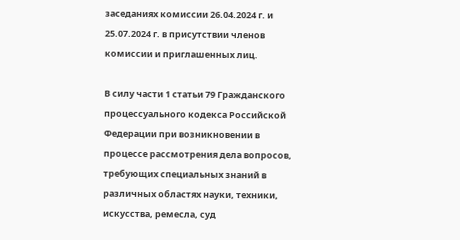заседаниях комиссии 26.04.2024 г. и 25.07.2024 г. в присутствии членов комиссии и приглашенных лиц.

В силу части 1 статьи 79 Гражданского процессуального кодекса Российской Федерации при возникновении в процессе рассмотрения дела вопросов, требующих специальных знаний в различных областях науки, техники, искусства, ремесла, суд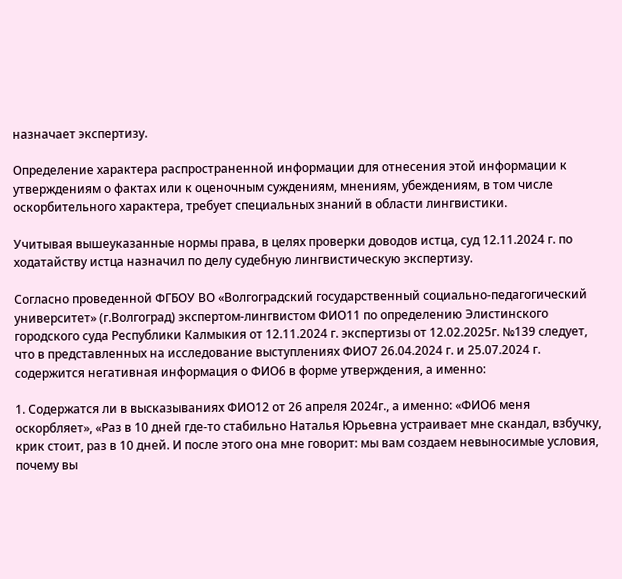назначает экспертизу.

Определение характера распространенной информации для отнесения этой информации к утверждениям о фактах или к оценочным суждениям, мнениям, убеждениям, в том числе оскорбительного характера, требует специальных знаний в области лингвистики.

Учитывая вышеуказанные нормы права, в целях проверки доводов истца, суд 12.11.2024 г. по ходатайству истца назначил по делу судебную лингвистическую экспертизу.

Согласно проведенной ФГБОУ ВО «Волгоградский государственный социально-педагогический университет» (г.Волгоград) экспертом-лингвистом ФИО11 по определению Элистинского городского суда Республики Калмыкия от 12.11.2024 г. экспертизы от 12.02.2025г. №139 следует, что в представленных на исследование выступлениях ФИО7 26.04.2024 г. и 25.07.2024 г. содержится негативная информация о ФИО6 в форме утверждения, а именно:

1. Содержатся ли в высказываниях ФИО12 от 26 апреля 2024г., а именно: «ФИО6 меня оскорбляет», «Раз в 10 дней где-то стабильно Наталья Юрьевна устраивает мне скандал, взбучку, крик стоит, раз в 10 дней. И после этого она мне говорит: мы вам создаем невыносимые условия, почему вы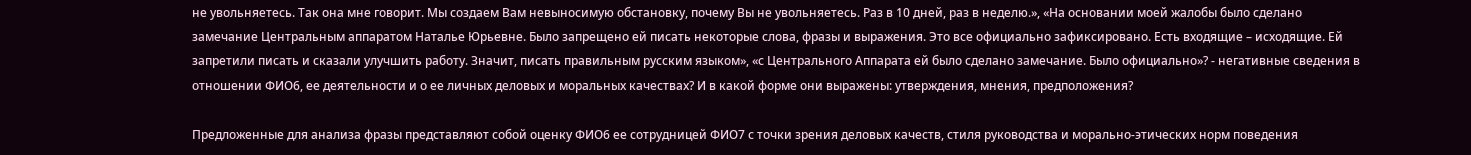не увольняетесь. Так она мне говорит. Мы создаем Вам невыносимую обстановку, почему Вы не увольняетесь. Раз в 10 дней, раз в неделю.», «На основании моей жалобы было сделано замечание Центральным аппаратом Наталье Юрьевне. Было запрещено ей писать некоторые слова, фразы и выражения. Это все официально зафиксировано. Есть входящие – исходящие. Ей запретили писать и сказали улучшить работу. Значит, писать правильным русским языком», «с Центрального Аппарата ей было сделано замечание. Было официально»? - негативные сведения в отношении ФИО6, ее деятельности и о ее личных деловых и моральных качествах? И в какой форме они выражены: утверждения, мнения, предположения?

Предложенные для анализа фразы представляют собой оценку ФИО6 ее сотрудницей ФИО7 с точки зрения деловых качеств, стиля руководства и морально-этических норм поведения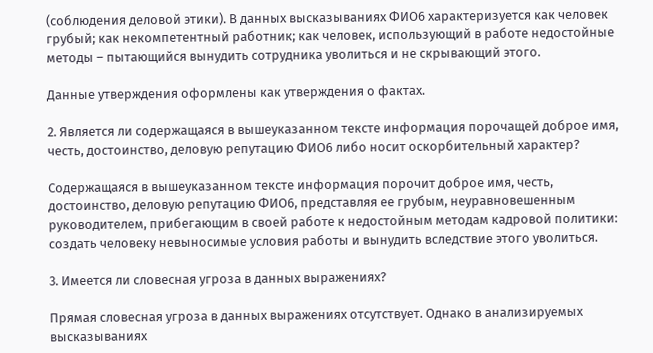(соблюдения деловой этики). В данных высказываниях ФИО6 характеризуется как человек грубый; как некомпетентный работник; как человек, использующий в работе недостойные методы – пытающийся вынудить сотрудника уволиться и не скрывающий этого.

Данные утверждения оформлены как утверждения о фактах.

2. Является ли содержащаяся в вышеуказанном тексте информация порочащей доброе имя, честь, достоинство, деловую репутацию ФИО6 либо носит оскорбительный характер?

Содержащаяся в вышеуказанном тексте информация порочит доброе имя, честь, достоинство, деловую репутацию ФИО6, представляя ее грубым, неуравновешенным руководителем, прибегающим в своей работе к недостойным методам кадровой политики: создать человеку невыносимые условия работы и вынудить вследствие этого уволиться.

3. Имеется ли словесная угроза в данных выражениях?

Прямая словесная угроза в данных выражениях отсутствует. Однако в анализируемых высказываниях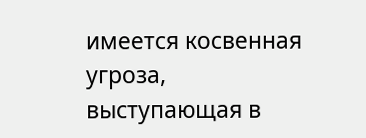имеется косвенная угроза, выступающая в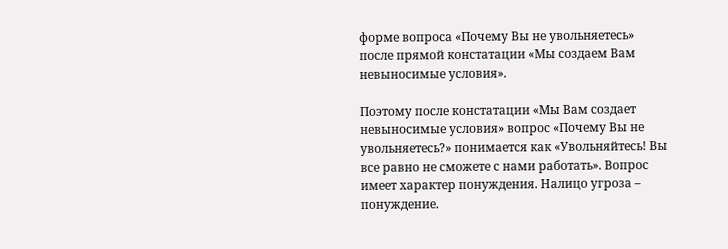форме вопроса «Почему Вы не увольняетесь» после прямой констатации «Мы создаем Вам невыносимые условия».

Поэтому после констатации «Мы Вам создает невыносимые условия» вопрос «Почему Вы не увольняетесь?» понимается как «Увольняйтесь! Вы все равно не сможете с нами работать». Вопрос имеет характер понуждения. Налицо угроза – понуждение.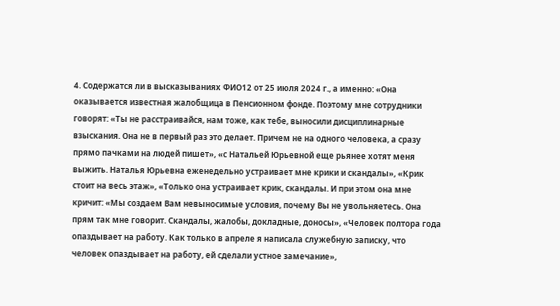4. Содержатся ли в высказываниях ФИО12 от 25 июля 2024 г., а именно: «Она оказывается известная жалобщица в Пенсионном фонде. Поэтому мне сотрудники говорят: «Ты не расстраивайся, нам тоже, как тебе, выносили дисциплинарные взыскания. Она не в первый раз это делает. Причем не на одного человека, а сразу прямо пачками на людей пишет», «с Натальей Юрьевной еще рьянее хотят меня выжить. Наталья Юрьевна еженедельно устраивает мне крики и скандалы», «Крик стоит на весь этаж», «Только она устраивает крик, скандалы. И при этом она мне кричит: «Мы создаем Вам невыносимые условия, почему Вы не увольняетесь. Она прям так мне говорит. Скандалы, жалобы, докладные, доносы», «Человек полтора года опаздывает на работу. Как только в апреле я написала служебную записку, что человек опаздывает на работу, ей сделали устное замечание»,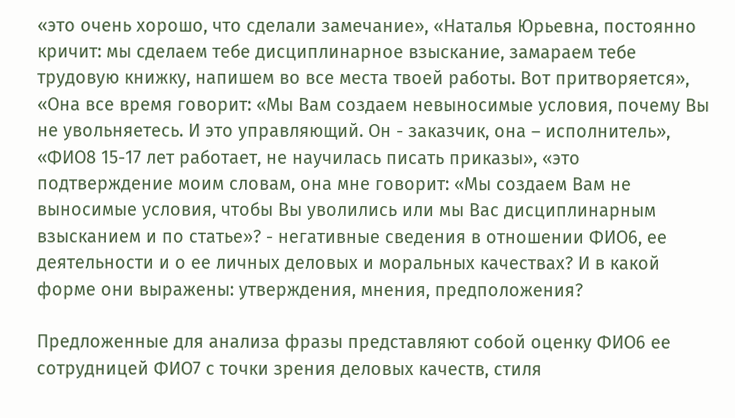«это очень хорошо, что сделали замечание», «Наталья Юрьевна, постоянно кричит: мы сделаем тебе дисциплинарное взыскание, замараем тебе трудовую книжку, напишем во все места твоей работы. Вот притворяется», «Она все время говорит: «Мы Вам создаем невыносимые условия, почему Вы не увольняетесь. И это управляющий. Он - заказчик, она – исполнитель», «ФИО8 15-17 лет работает, не научилась писать приказы», «это подтверждение моим словам, она мне говорит: «Мы создаем Вам не выносимые условия, чтобы Вы уволились или мы Вас дисциплинарным взысканием и по статье»? - негативные сведения в отношении ФИО6, ее деятельности и о ее личных деловых и моральных качествах? И в какой форме они выражены: утверждения, мнения, предположения?

Предложенные для анализа фразы представляют собой оценку ФИО6 ее сотрудницей ФИО7 с точки зрения деловых качеств, стиля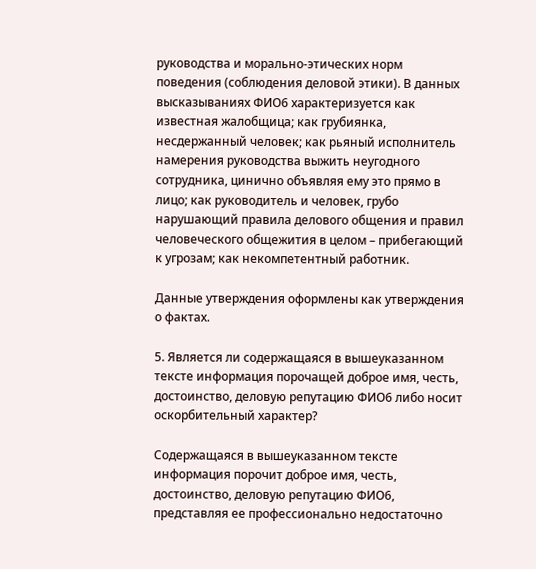руководства и морально-этических норм поведения (соблюдения деловой этики). В данных высказываниях ФИО6 характеризуется как известная жалобщица; как грубиянка, несдержанный человек; как рьяный исполнитель намерения руководства выжить неугодного сотрудника, цинично объявляя ему это прямо в лицо; как руководитель и человек, грубо нарушающий правила делового общения и правил человеческого общежития в целом – прибегающий к угрозам; как некомпетентный работник.

Данные утверждения оформлены как утверждения о фактах.

5. Является ли содержащаяся в вышеуказанном тексте информация порочащей доброе имя, честь, достоинство, деловую репутацию ФИО6 либо носит оскорбительный характер?

Содержащаяся в вышеуказанном тексте информация порочит доброе имя, честь, достоинство, деловую репутацию ФИО6, представляя ее профессионально недостаточно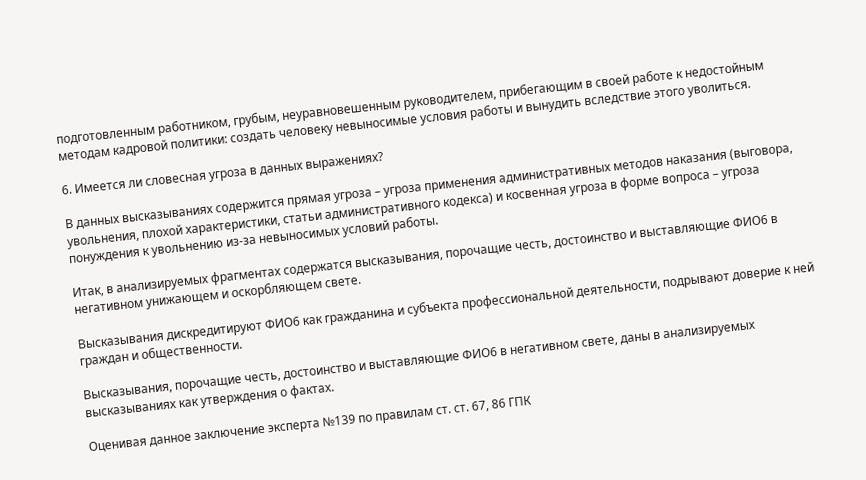подготовленным работником, грубым, неуравновешенным руководителем, прибегающим в своей работе к недостойным методам кадровой политики: создать человеку невыносимые условия работы и вынудить вследствие этого уволиться.

6. Имеется ли словесная угроза в данных выражениях?

В данных высказываниях содержится прямая угроза – угроза применения административных методов наказания (выговора, увольнения, плохой характеристики, статьи административного кодекса) и косвенная угроза в форме вопроса – угроза понуждения к увольнению из-за невыносимых условий работы.

Итак, в анализируемых фрагментах содержатся высказывания, порочащие честь, достоинство и выставляющие ФИО6 в негативном унижающем и оскорбляющем свете.

Высказывания дискредитируют ФИО6 как гражданина и субъекта профессиональной деятельности, подрывают доверие к ней граждан и общественности.

Высказывания, порочащие честь, достоинство и выставляющие ФИО6 в негативном свете, даны в анализируемых высказываниях как утверждения о фактах.

Оценивая данное заключение эксперта №139 по правилам ст. ст. 67, 86 ГПК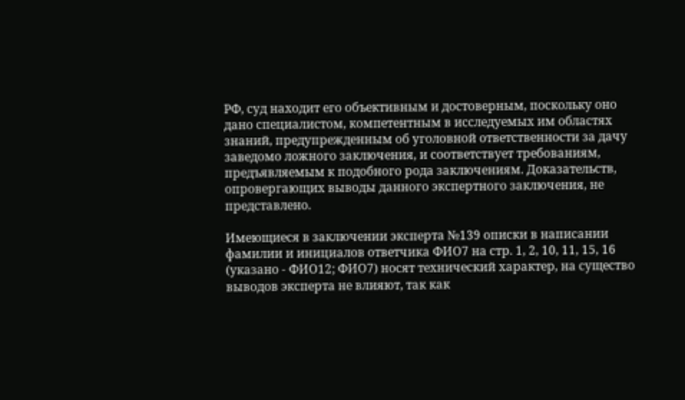РФ, суд находит его объективным и достоверным, поскольку оно дано специалистом, компетентным в исследуемых им областях знаний, предупрежденным об уголовной ответственности за дачу заведомо ложного заключения, и соответствует требованиям, предъявляемым к подобного рода заключениям. Доказательств, опровергающих выводы данного экспертного заключения, не представлено.

Имеющиеся в заключении эксперта №139 описки в написании фамилии и инициалов ответчика ФИО7 на стр. 1, 2, 10, 11, 15, 16 (указано - ФИО12; ФИО7) носят технический характер, на существо выводов эксперта не влияют, так как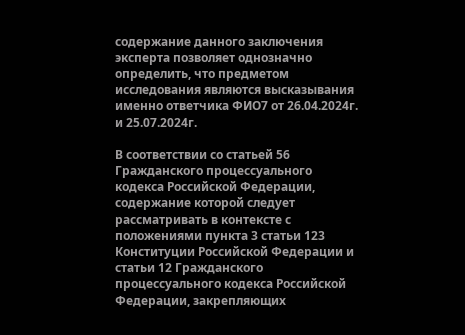содержание данного заключения эксперта позволяет однозначно определить, что предметом исследования являются высказывания именно ответчика ФИО7 от 26.04.2024г. и 25.07.2024г.

В соответствии со статьей 56 Гражданского процессуального кодекса Российской Федерации, содержание которой следует рассматривать в контексте с положениями пункта 3 статьи 123 Конституции Российской Федерации и статьи 12 Гражданского процессуального кодекса Российской Федерации, закрепляющих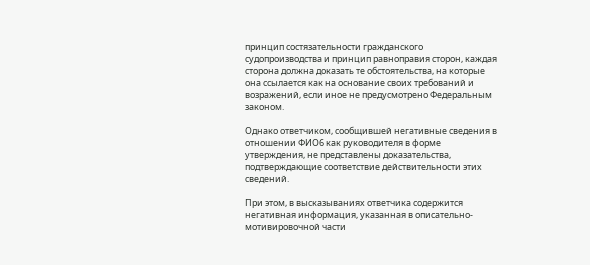принцип состязательности гражданского судопроизводства и принцип равноправия сторон, каждая сторона должна доказать те обстоятельства, на которые она ссылается как на основание своих требований и возражений, если иное не предусмотрено Федеральным законом.

Однако ответчиком, сообщившей негативные сведения в отношении ФИО6 как руководителя в форме утверждения, не представлены доказательства, подтверждающие соответствие действительности этих сведений.

При этом, в высказываниях ответчика содержится негативная информация, указанная в описательно-мотивировочной части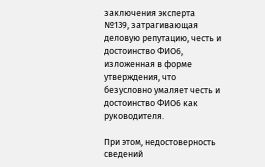заключения эксперта №139, затрагивающая деловую репутацию, честь и достоинство ФИО6, изложенная в форме утверждения, что безусловно умаляет честь и достоинство ФИО6 как руководителя.

При этом, недостоверность сведений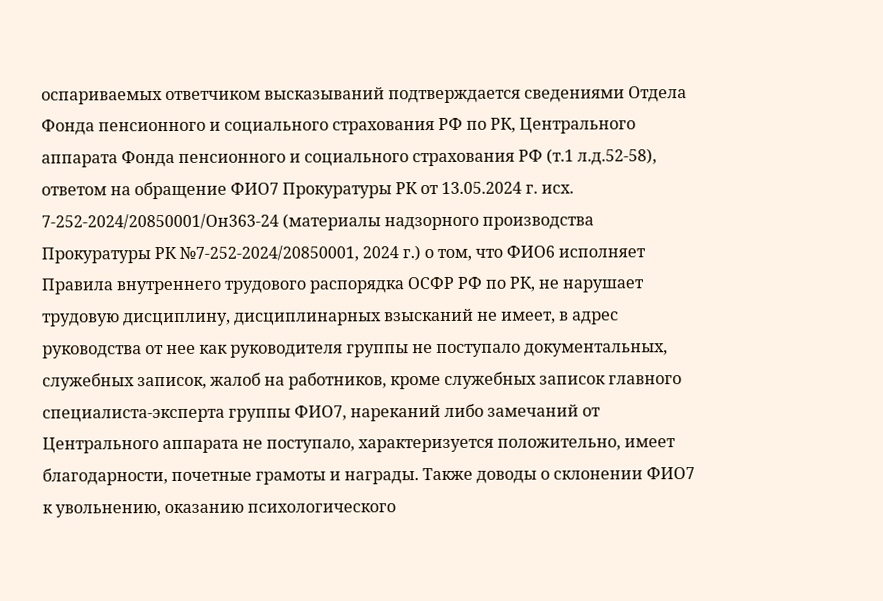оспариваемых ответчиком высказываний подтверждается сведениями Отдела Фонда пенсионного и социального страхования РФ по РК, Центрального аппарата Фонда пенсионного и социального страхования РФ (т.1 л.д.52-58), ответом на обращение ФИО7 Прокуратуры РК от 13.05.2024 г. исх. 7-252-2024/20850001/Он363-24 (материалы надзорного производства Прокуратуры РК №7-252-2024/20850001, 2024 г.) о том, что ФИО6 исполняет Правила внутреннего трудового распорядка ОСФР РФ по РК, не нарушает трудовую дисциплину, дисциплинарных взысканий не имеет, в адрес руководства от нее как руководителя группы не поступало документальных, служебных записок, жалоб на работников, кроме служебных записок главного специалиста-эксперта группы ФИО7, нареканий либо замечаний от Центрального аппарата не поступало, характеризуется положительно, имеет благодарности, почетные грамоты и награды. Также доводы о склонении ФИО7 к увольнению, оказанию психологического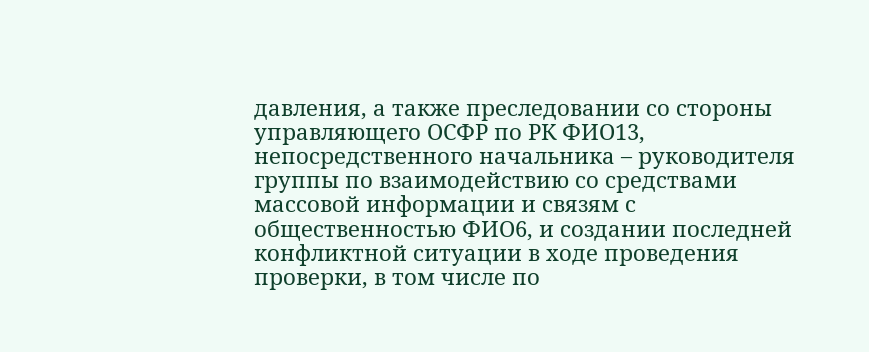давления, а также преследовании со стороны управляющего ОСФР по РК ФИО13, непосредственного начальника – руководителя группы по взаимодействию со средствами массовой информации и связям с общественностью ФИО6, и создании последней конфликтной ситуации в ходе проведения проверки, в том числе по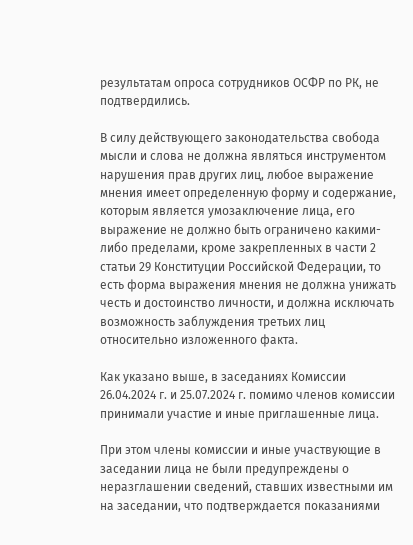результатам опроса сотрудников ОСФР по РК, не подтвердились.

В силу действующего законодательства свобода мысли и слова не должна являться инструментом нарушения прав других лиц, любое выражение мнения имеет определенную форму и содержание, которым является умозаключение лица, его выражение не должно быть ограничено какими-либо пределами, кроме закрепленных в части 2 статьи 29 Конституции Российской Федерации, то есть форма выражения мнения не должна унижать честь и достоинство личности, и должна исключать возможность заблуждения третьих лиц относительно изложенного факта.

Как указано выше, в заседаниях Комиссии 26.04.2024 г. и 25.07.2024 г. помимо членов комиссии принимали участие и иные приглашенные лица.

При этом члены комиссии и иные участвующие в заседании лица не были предупреждены о неразглашении сведений, ставших известными им на заседании, что подтверждается показаниями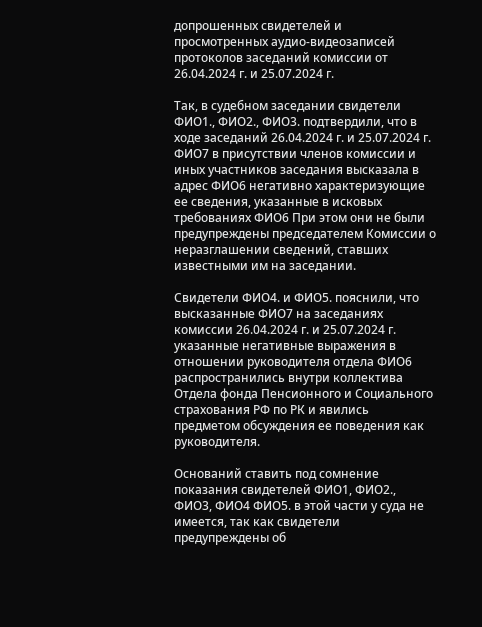допрошенных свидетелей и просмотренных аудио-видеозаписей протоколов заседаний комиссии от 26.04.2024 г. и 25.07.2024 г.

Так, в судебном заседании свидетели ФИО1., ФИО2., ФИО3. подтвердили, что в ходе заседаний 26.04.2024 г. и 25.07.2024 г. ФИО7 в присутствии членов комиссии и иных участников заседания высказала в адрес ФИО6 негативно характеризующие ее сведения, указанные в исковых требованиях ФИО6 При этом они не были предупреждены председателем Комиссии о неразглашении сведений, ставших известными им на заседании.

Свидетели ФИО4. и ФИО5. пояснили, что высказанные ФИО7 на заседаниях комиссии 26.04.2024 г. и 25.07.2024 г. указанные негативные выражения в отношении руководителя отдела ФИО6 распространились внутри коллектива Отдела фонда Пенсионного и Социального страхования РФ по РК и явились предметом обсуждения ее поведения как руководителя.

Оснований ставить под сомнение показания свидетелей ФИО1, ФИО2., ФИО3, ФИО4 ФИО5. в этой части у суда не имеется, так как свидетели предупреждены об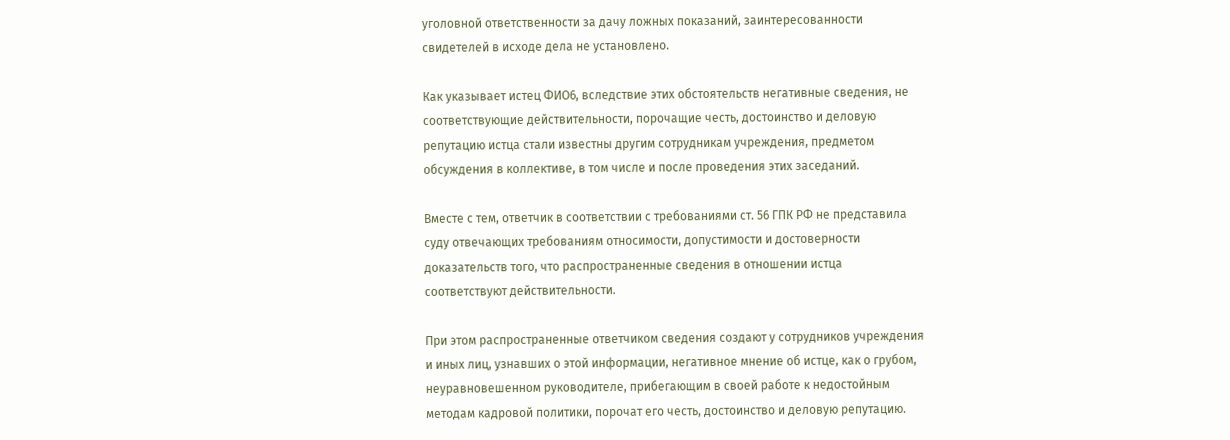уголовной ответственности за дачу ложных показаний, заинтересованности свидетелей в исходе дела не установлено.

Как указывает истец ФИО6, вследствие этих обстоятельств негативные сведения, не соответствующие действительности, порочащие честь, достоинство и деловую репутацию истца стали известны другим сотрудникам учреждения, предметом обсуждения в коллективе, в том числе и после проведения этих заседаний.

Вместе с тем, ответчик в соответствии с требованиями ст. 56 ГПК РФ не представила суду отвечающих требованиям относимости, допустимости и достоверности доказательств того, что распространенные сведения в отношении истца соответствуют действительности.

При этом распространенные ответчиком сведения создают у сотрудников учреждения и иных лиц, узнавших о этой информации, негативное мнение об истце, как о грубом, неуравновешенном руководителе, прибегающим в своей работе к недостойным методам кадровой политики, порочат его честь, достоинство и деловую репутацию.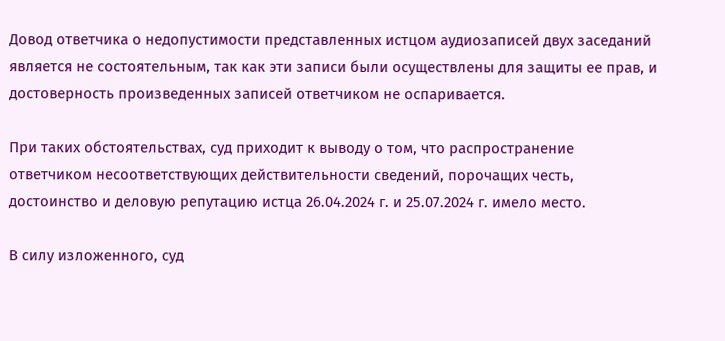Довод ответчика о недопустимости представленных истцом аудиозаписей двух заседаний является не состоятельным, так как эти записи были осуществлены для защиты ее прав, и достоверность произведенных записей ответчиком не оспаривается.

При таких обстоятельствах, суд приходит к выводу о том, что распространение ответчиком несоответствующих действительности сведений, порочащих честь, достоинство и деловую репутацию истца 26.04.2024 г. и 25.07.2024 г. имело место.

В силу изложенного, суд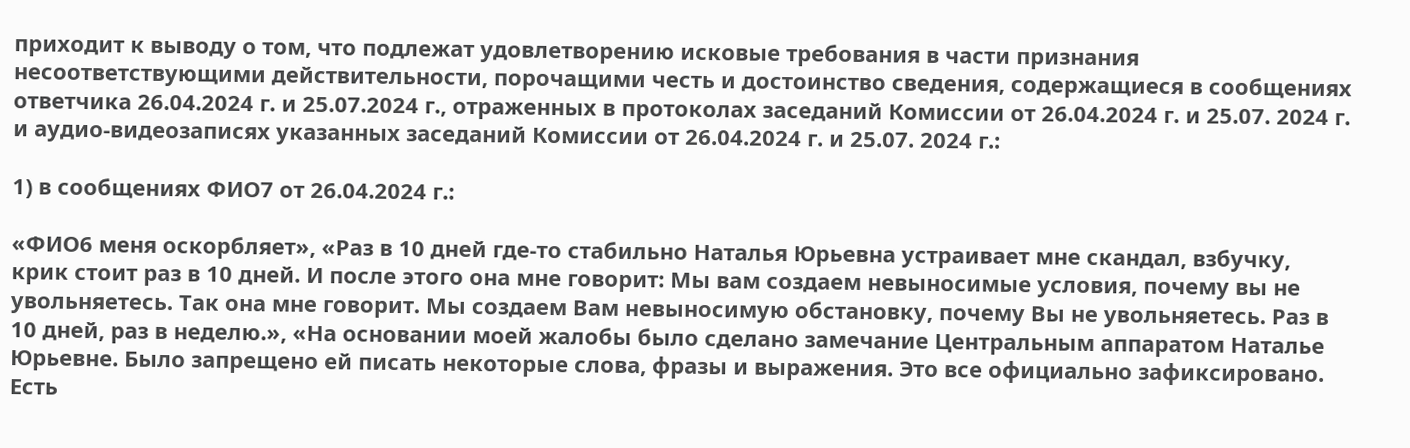приходит к выводу о том, что подлежат удовлетворению исковые требования в части признания несоответствующими действительности, порочащими честь и достоинство сведения, содержащиеся в сообщениях ответчика 26.04.2024 г. и 25.07.2024 г., отраженных в протоколах заседаний Комиссии от 26.04.2024 г. и 25.07. 2024 г. и аудио-видеозаписях указанных заседаний Комиссии от 26.04.2024 г. и 25.07. 2024 г.:

1) в сообщениях ФИО7 от 26.04.2024 г.:

«ФИО6 меня оскорбляет», «Раз в 10 дней где-то стабильно Наталья Юрьевна устраивает мне скандал, взбучку, крик стоит раз в 10 дней. И после этого она мне говорит: Мы вам создаем невыносимые условия, почему вы не увольняетесь. Так она мне говорит. Мы создаем Вам невыносимую обстановку, почему Вы не увольняетесь. Раз в 10 дней, раз в неделю.», «На основании моей жалобы было сделано замечание Центральным аппаратом Наталье Юрьевне. Было запрещено ей писать некоторые слова, фразы и выражения. Это все официально зафиксировано. Есть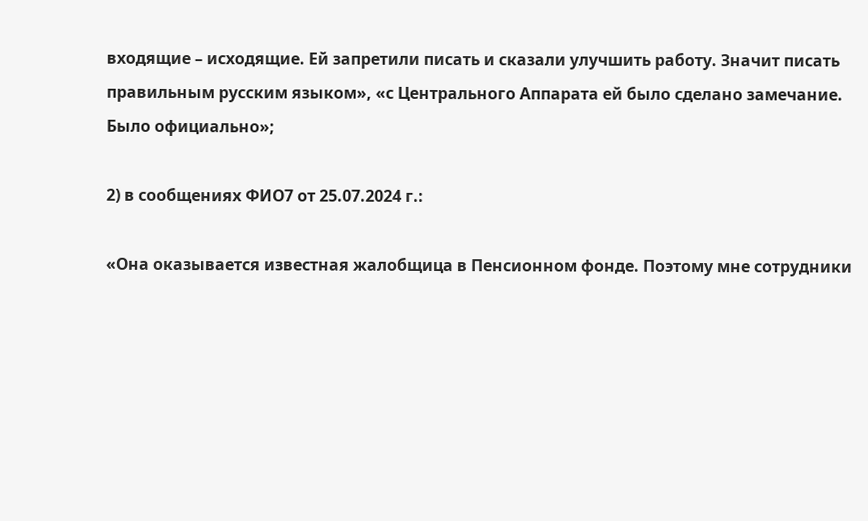входящие – исходящие. Ей запретили писать и сказали улучшить работу. Значит писать правильным русским языком», «с Центрального Аппарата ей было сделано замечание. Было официально»;

2) в сообщениях ФИО7 от 25.07.2024 г.:

«Она оказывается известная жалобщица в Пенсионном фонде. Поэтому мне сотрудники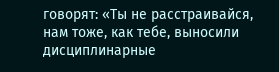говорят: «Ты не расстраивайся, нам тоже, как тебе, выносили дисциплинарные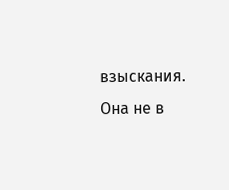взыскания. Она не в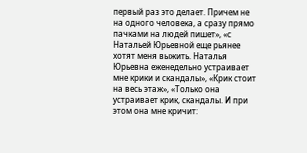первый раз это делает. Причем не на одного человека, а сразу прямо пачками на людей пишет», «с Натальей Юрьевной еще рьянее хотят меня выжить. Наталья Юрьевна еженедельно устраивает мне крики и скандалы», «Крик стоит на весь этаж», «Только она устраивает крик, скандалы. И при этом она мне кричит: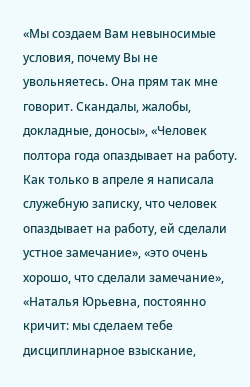«Мы создаем Вам невыносимые условия, почему Вы не увольняетесь. Она прям так мне говорит. Скандалы, жалобы, докладные, доносы», «Человек полтора года опаздывает на работу. Как только в апреле я написала служебную записку, что человек опаздывает на работу, ей сделали устное замечание», «это очень хорошо, что сделали замечание», «Наталья Юрьевна, постоянно кричит: мы сделаем тебе дисциплинарное взыскание,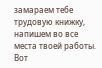замараем тебе трудовую книжку, напишем во все места твоей работы. Вот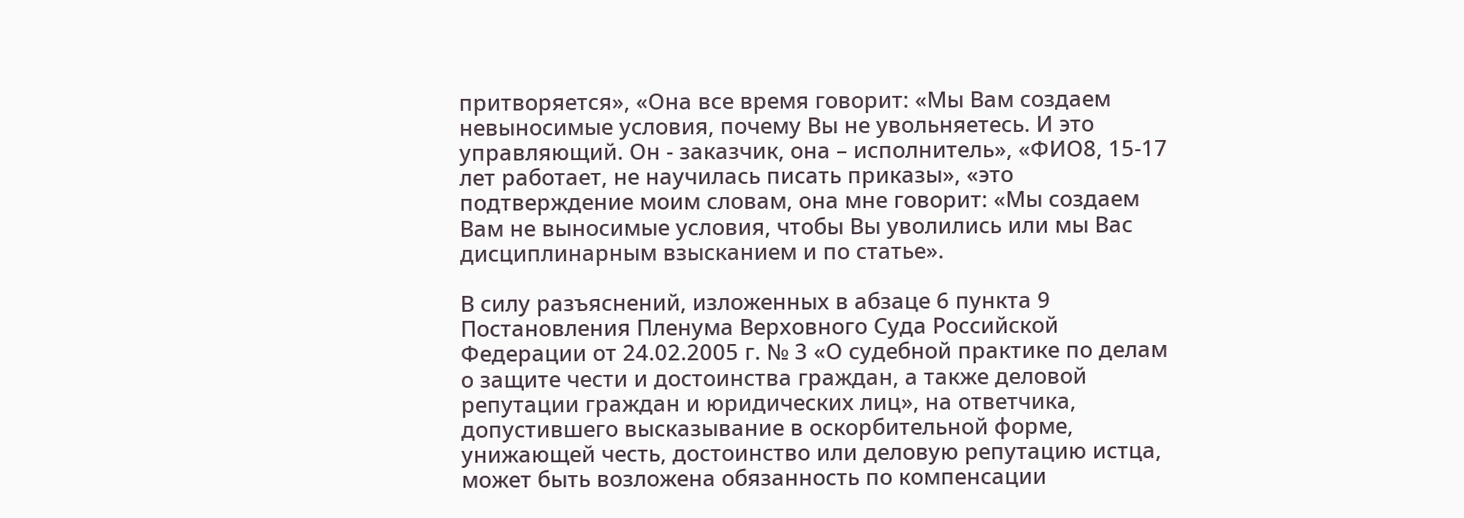притворяется», «Она все время говорит: «Мы Вам создаем невыносимые условия, почему Вы не увольняетесь. И это управляющий. Он - заказчик, она – исполнитель», «ФИО8, 15-17 лет работает, не научилась писать приказы», «это подтверждение моим словам, она мне говорит: «Мы создаем Вам не выносимые условия, чтобы Вы уволились или мы Вас дисциплинарным взысканием и по статье».

В силу разъяснений, изложенных в абзаце 6 пункта 9 Постановления Пленума Верховного Суда Российской Федерации от 24.02.2005 г. № 3 «О судебной практике по делам о защите чести и достоинства граждан, а также деловой репутации граждан и юридических лиц», на ответчика, допустившего высказывание в оскорбительной форме, унижающей честь, достоинство или деловую репутацию истца, может быть возложена обязанность по компенсации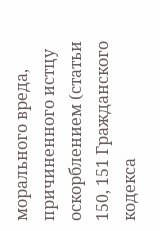морального вреда, причиненного истцу оскорблением (статьи 150, 151 Гражданского кодекса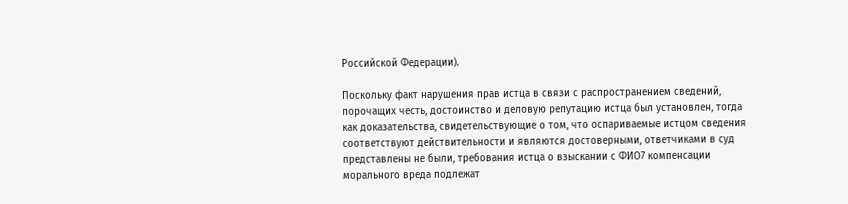Российской Федерации).

Поскольку факт нарушения прав истца в связи с распространением сведений, порочащих честь, достоинство и деловую репутацию истца был установлен, тогда как доказательства, свидетельствующие о том, что оспариваемые истцом сведения соответствуют действительности и являются достоверными, ответчиками в суд представлены не были, требования истца о взыскании с ФИО7 компенсации морального вреда подлежат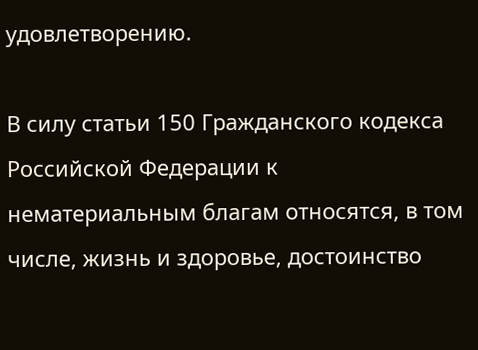удовлетворению.

В силу статьи 150 Гражданского кодекса Российской Федерации к нематериальным благам относятся, в том числе, жизнь и здоровье, достоинство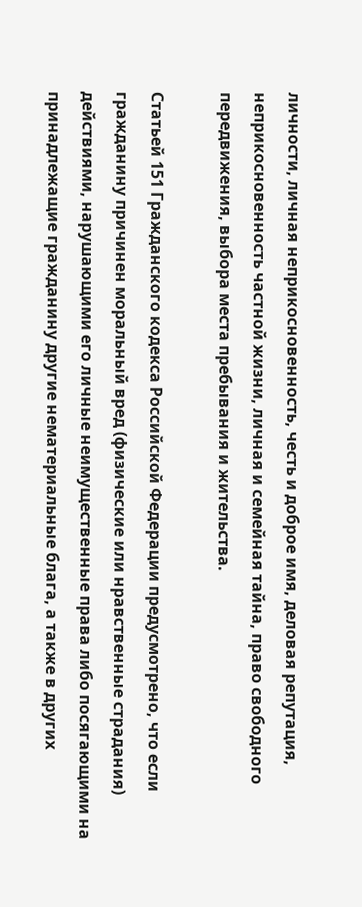личности, личная неприкосновенность, честь и доброе имя, деловая репутация, неприкосновенность частной жизни, личная и семейная тайна, право свободного передвижения, выбора места пребывания и жительства.

Статьей 151 Гражданского кодекса Российской Федерации предусмотрено, что если гражданину причинен моральный вред (физические или нравственные страдания) действиями, нарушающими его личные неимущественные права либо посягающими на принадлежащие гражданину другие нематериальные блага, а также в других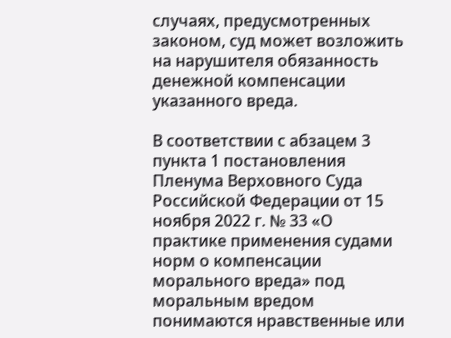случаях, предусмотренных законом, суд может возложить на нарушителя обязанность денежной компенсации указанного вреда.

В соответствии с абзацем 3 пункта 1 постановления Пленума Верховного Суда Российской Федерации от 15 ноября 2022 г. № 33 «О практике применения судами норм о компенсации морального вреда» под моральным вредом понимаются нравственные или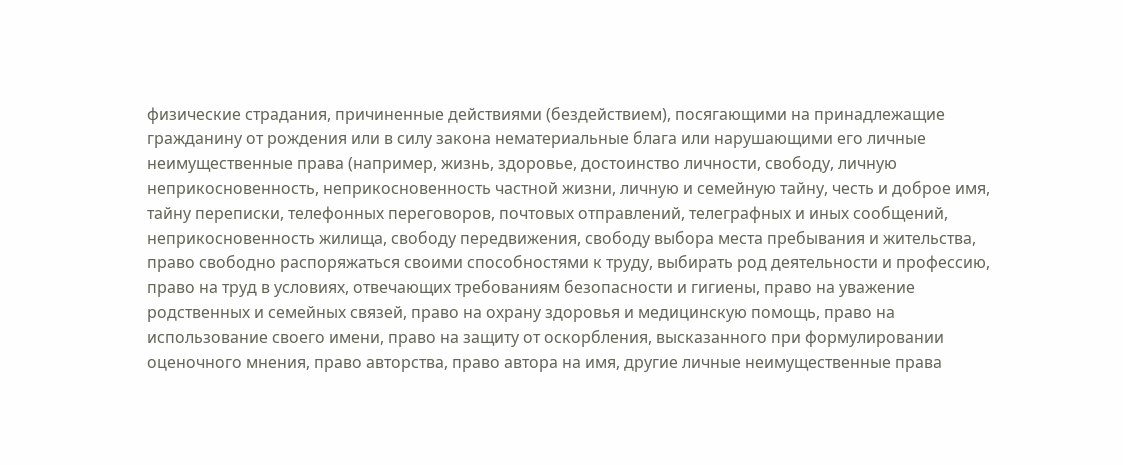физические страдания, причиненные действиями (бездействием), посягающими на принадлежащие гражданину от рождения или в силу закона нематериальные блага или нарушающими его личные неимущественные права (например, жизнь, здоровье, достоинство личности, свободу, личную неприкосновенность, неприкосновенность частной жизни, личную и семейную тайну, честь и доброе имя, тайну переписки, телефонных переговоров, почтовых отправлений, телеграфных и иных сообщений, неприкосновенность жилища, свободу передвижения, свободу выбора места пребывания и жительства, право свободно распоряжаться своими способностями к труду, выбирать род деятельности и профессию, право на труд в условиях, отвечающих требованиям безопасности и гигиены, право на уважение родственных и семейных связей, право на охрану здоровья и медицинскую помощь, право на использование своего имени, право на защиту от оскорбления, высказанного при формулировании оценочного мнения, право авторства, право автора на имя, другие личные неимущественные права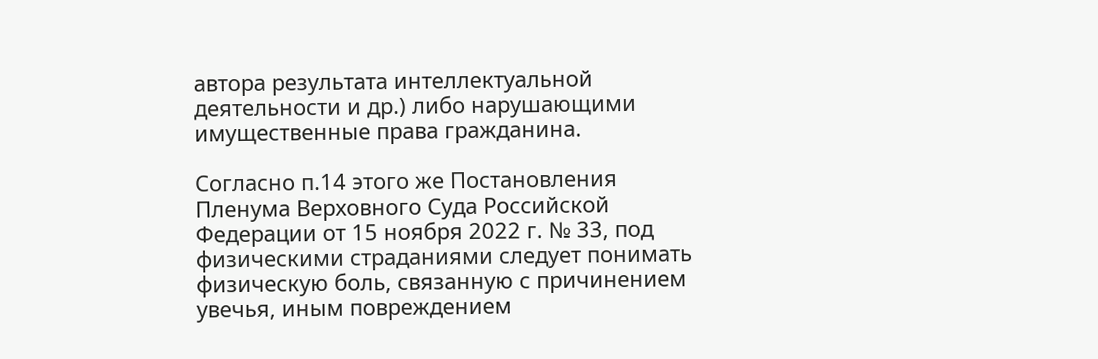автора результата интеллектуальной деятельности и др.) либо нарушающими имущественные права гражданина.

Согласно п.14 этого же Постановления Пленума Верховного Суда Российской Федерации от 15 ноября 2022 г. № 33, под физическими страданиями следует понимать физическую боль, связанную с причинением увечья, иным повреждением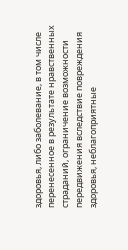здоровья, либо заболевание, в том числе перенесенное в результате нравственных страданий, ограничение возможности передвижения вследствие повреждения здоровья, неблагоприятные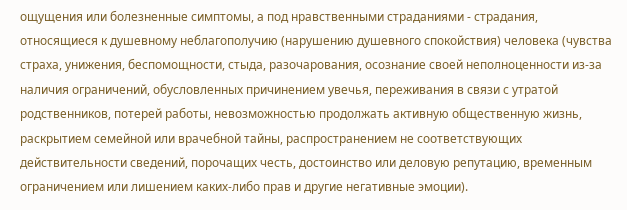ощущения или болезненные симптомы, а под нравственными страданиями - страдания, относящиеся к душевному неблагополучию (нарушению душевного спокойствия) человека (чувства страха, унижения, беспомощности, стыда, разочарования, осознание своей неполноценности из-за наличия ограничений, обусловленных причинением увечья, переживания в связи с утратой родственников, потерей работы, невозможностью продолжать активную общественную жизнь, раскрытием семейной или врачебной тайны, распространением не соответствующих действительности сведений, порочащих честь, достоинство или деловую репутацию, временным ограничением или лишением каких-либо прав и другие негативные эмоции).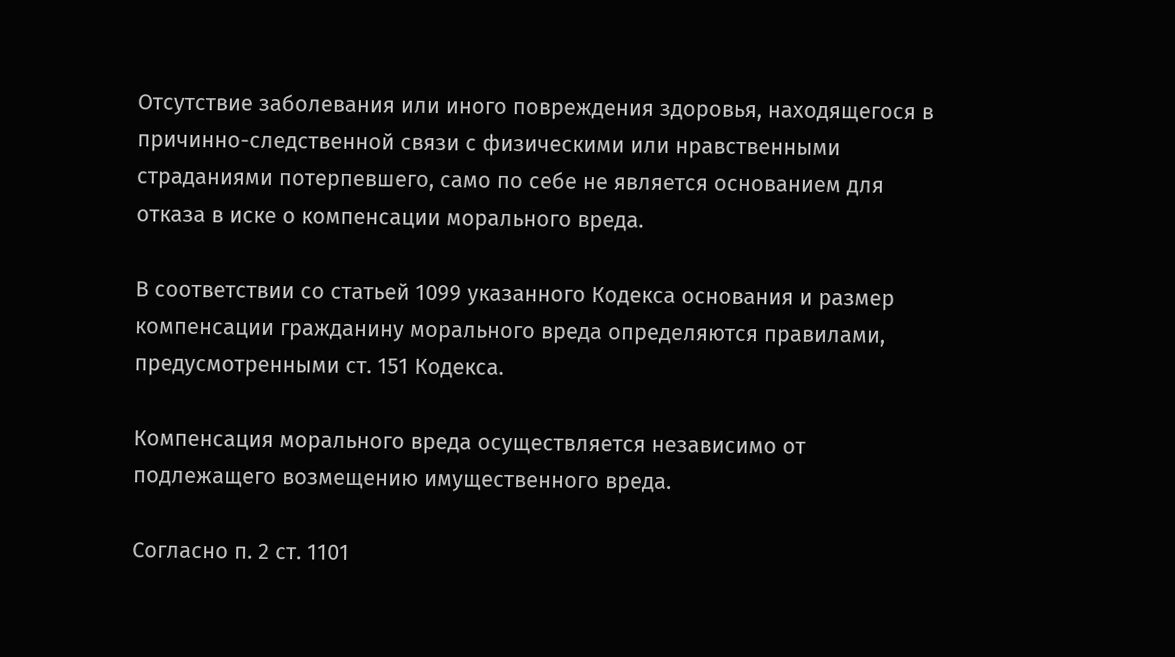Отсутствие заболевания или иного повреждения здоровья, находящегося в причинно-следственной связи с физическими или нравственными страданиями потерпевшего, само по себе не является основанием для отказа в иске о компенсации морального вреда.

В соответствии со статьей 1099 указанного Кодекса основания и размер компенсации гражданину морального вреда определяются правилами, предусмотренными ст. 151 Кодекса.

Компенсация морального вреда осуществляется независимо от подлежащего возмещению имущественного вреда.

Согласно п. 2 ст. 1101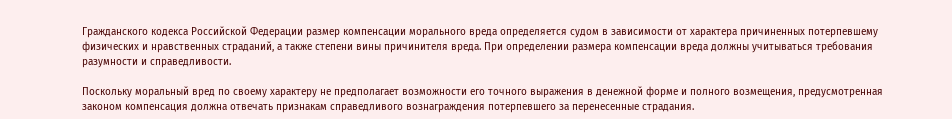Гражданского кодекса Российской Федерации размер компенсации морального вреда определяется судом в зависимости от характера причиненных потерпевшему физических и нравственных страданий, а также степени вины причинителя вреда. При определении размера компенсации вреда должны учитываться требования разумности и справедливости.

Поскольку моральный вред по своему характеру не предполагает возможности его точного выражения в денежной форме и полного возмещения, предусмотренная законом компенсация должна отвечать признакам справедливого вознаграждения потерпевшего за перенесенные страдания.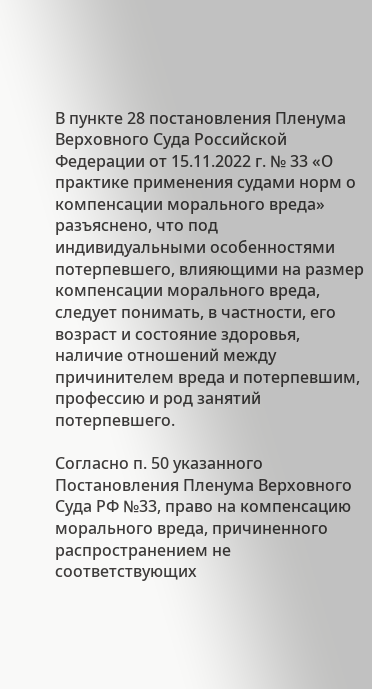В пункте 28 постановления Пленума Верховного Суда Российской Федерации от 15.11.2022 г. № 33 «О практике применения судами норм о компенсации морального вреда» разъяснено, что под индивидуальными особенностями потерпевшего, влияющими на размер компенсации морального вреда, следует понимать, в частности, его возраст и состояние здоровья, наличие отношений между причинителем вреда и потерпевшим, профессию и род занятий потерпевшего.

Согласно п. 50 указанного Постановления Пленума Верховного Суда РФ №33, право на компенсацию морального вреда, причиненного распространением не соответствующих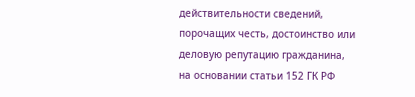действительности сведений, порочащих честь, достоинство или деловую репутацию гражданина, на основании статьи 152 ГК РФ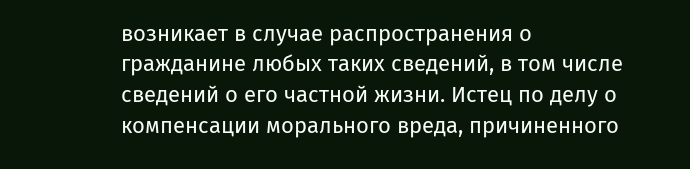возникает в случае распространения о гражданине любых таких сведений, в том числе сведений о его частной жизни. Истец по делу о компенсации морального вреда, причиненного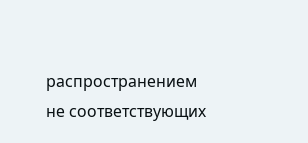распространением не соответствующих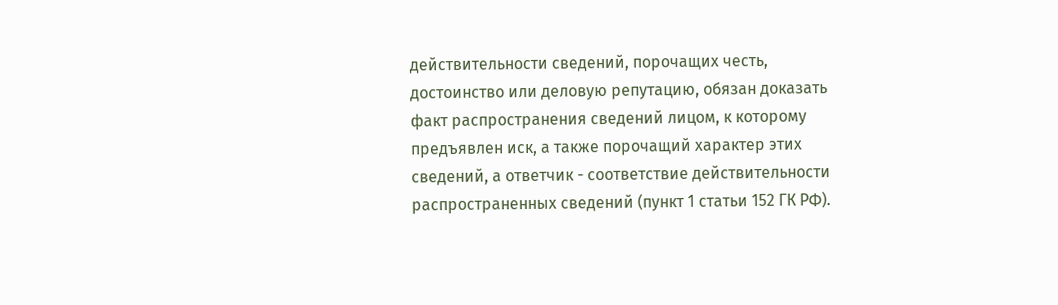действительности сведений, порочащих честь, достоинство или деловую репутацию, обязан доказать факт распространения сведений лицом, к которому предъявлен иск, а также порочащий характер этих сведений, а ответчик - соответствие действительности распространенных сведений (пункт 1 статьи 152 ГК РФ).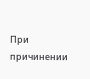При причинении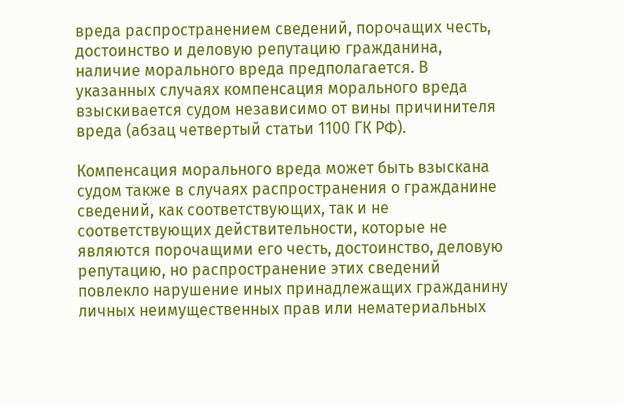вреда распространением сведений, порочащих честь, достоинство и деловую репутацию гражданина, наличие морального вреда предполагается. В указанных случаях компенсация морального вреда взыскивается судом независимо от вины причинителя вреда (абзац четвертый статьи 1100 ГК РФ).

Компенсация морального вреда может быть взыскана судом также в случаях распространения о гражданине сведений, как соответствующих, так и не соответствующих действительности, которые не являются порочащими его честь, достоинство, деловую репутацию, но распространение этих сведений повлекло нарушение иных принадлежащих гражданину личных неимущественных прав или нематериальных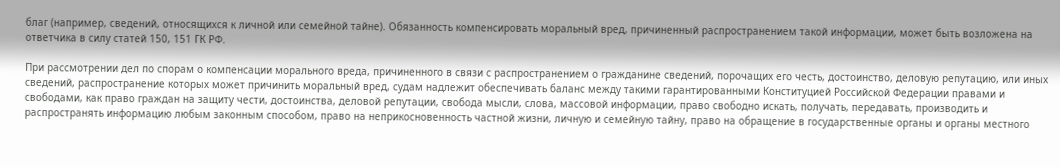благ (например, сведений, относящихся к личной или семейной тайне). Обязанность компенсировать моральный вред, причиненный распространением такой информации, может быть возложена на ответчика в силу статей 150, 151 ГК РФ.

При рассмотрении дел по спорам о компенсации морального вреда, причиненного в связи с распространением о гражданине сведений, порочащих его честь, достоинство, деловую репутацию, или иных сведений, распространение которых может причинить моральный вред, судам надлежит обеспечивать баланс между такими гарантированными Конституцией Российской Федерации правами и свободами, как право граждан на защиту чести, достоинства, деловой репутации, свобода мысли, слова, массовой информации, право свободно искать, получать, передавать, производить и распространять информацию любым законным способом, право на неприкосновенность частной жизни, личную и семейную тайну, право на обращение в государственные органы и органы местного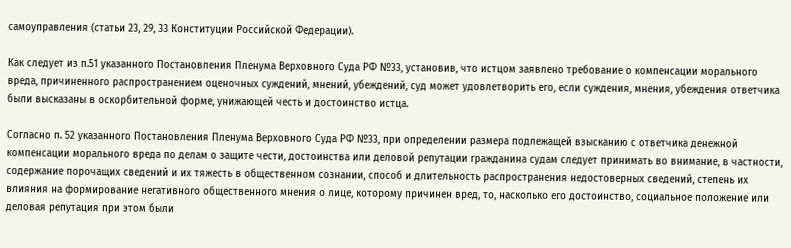самоуправления (статьи 23, 29, 33 Конституции Российской Федерации).

Как следует из п.51 указанного Постановления Пленума Верховного Суда РФ №33, установив, что истцом заявлено требование о компенсации морального вреда, причиненного распространением оценочных суждений, мнений, убеждений, суд может удовлетворить его, если суждения, мнения, убеждения ответчика были высказаны в оскорбительной форме, унижающей честь и достоинство истца.

Согласно п. 52 указанного Постановления Пленума Верховного Суда РФ №33, при определении размера подлежащей взысканию с ответчика денежной компенсации морального вреда по делам о защите чести, достоинства или деловой репутации гражданина судам следует принимать во внимание, в частности, содержание порочащих сведений и их тяжесть в общественном сознании, способ и длительность распространения недостоверных сведений, степень их влияния на формирование негативного общественного мнения о лице, которому причинен вред, то, насколько его достоинство, социальное положение или деловая репутация при этом были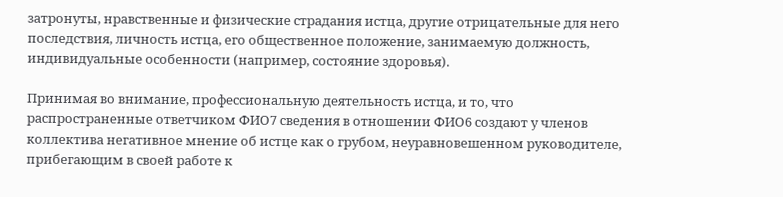затронуты, нравственные и физические страдания истца, другие отрицательные для него последствия, личность истца, его общественное положение, занимаемую должность, индивидуальные особенности (например, состояние здоровья).

Принимая во внимание, профессиональную деятельность истца, и то, что распространенные ответчиком ФИО7 сведения в отношении ФИО6 создают у членов коллектива негативное мнение об истце как о грубом, неуравновешенном руководителе, прибегающим в своей работе к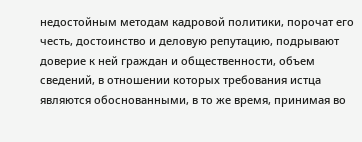недостойным методам кадровой политики, порочат его честь, достоинство и деловую репутацию, подрывают доверие к ней граждан и общественности, объем сведений, в отношении которых требования истца являются обоснованными, в то же время, принимая во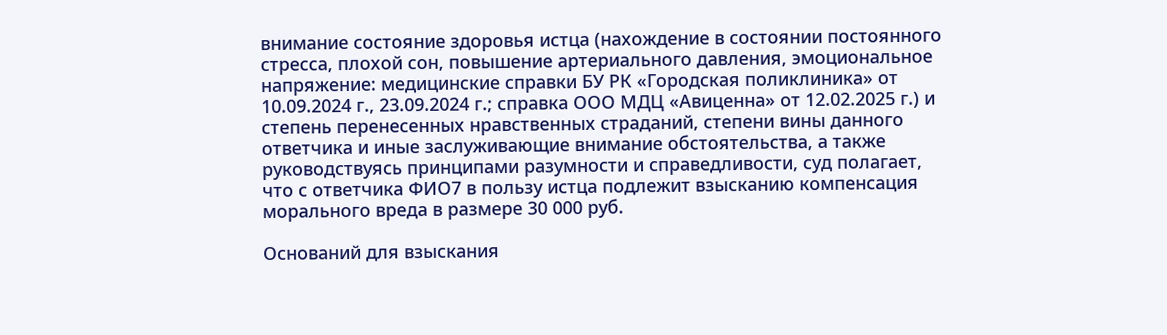внимание состояние здоровья истца (нахождение в состоянии постоянного стресса, плохой сон, повышение артериального давления, эмоциональное напряжение: медицинские справки БУ РК «Городская поликлиника» от 10.09.2024 г., 23.09.2024 г.; справка ООО МДЦ «Авиценна» от 12.02.2025 г.) и степень перенесенных нравственных страданий, степени вины данного ответчика и иные заслуживающие внимание обстоятельства, а также руководствуясь принципами разумности и справедливости, суд полагает, что с ответчика ФИО7 в пользу истца подлежит взысканию компенсация морального вреда в размере 30 000 руб.

Оснований для взыскания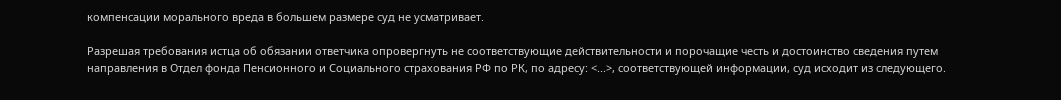компенсации морального вреда в большем размере суд не усматривает.

Разрешая требования истца об обязании ответчика опровергнуть не соответствующие действительности и порочащие честь и достоинство сведения путем направления в Отдел фонда Пенсионного и Социального страхования РФ по РК, по адресу: <...>, соответствующей информации, суд исходит из следующего.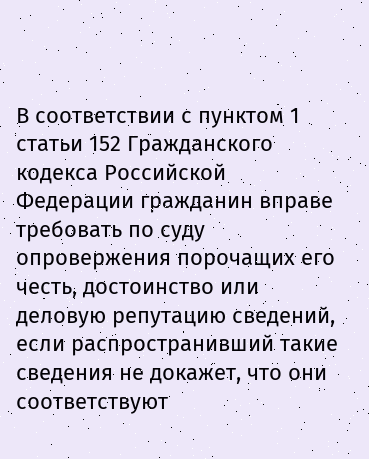В соответствии с пунктом 1 статьи 152 Гражданского кодекса Российской Федерации гражданин вправе требовать по суду опровержения порочащих его честь, достоинство или деловую репутацию сведений, если распространивший такие сведения не докажет, что они соответствуют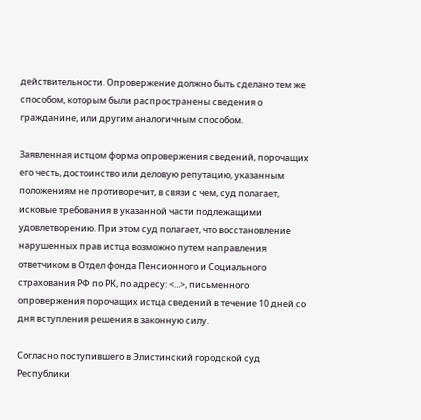действительности. Опровержение должно быть сделано тем же способом, которым были распространены сведения о гражданине, или другим аналогичным способом.

Заявленная истцом форма опровержения сведений, порочащих его честь, достоинство или деловую репутацию, указанным положениям не противоречит, в связи с чем, суд полагает, исковые требования в указанной части подлежащими удовлетворению. При этом суд полагает, что восстановление нарушенных прав истца возможно путем направления ответчиком в Отдел фонда Пенсионного и Социального страхования РФ по РК, по адресу: <...>, письменного опровержения порочащих истца сведений в течение 10 дней со дня вступления решения в законную силу.

Согласно поступившего в Элистинский городской суд Республики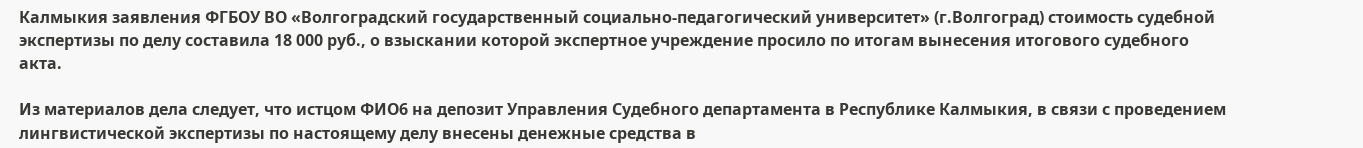Калмыкия заявления ФГБОУ ВО «Волгоградский государственный социально-педагогический университет» (г.Волгоград) стоимость судебной экспертизы по делу составила 18 000 руб., о взыскании которой экспертное учреждение просило по итогам вынесения итогового судебного акта.

Из материалов дела следует, что истцом ФИО6 на депозит Управления Судебного департамента в Республике Калмыкия, в связи с проведением лингвистической экспертизы по настоящему делу внесены денежные средства в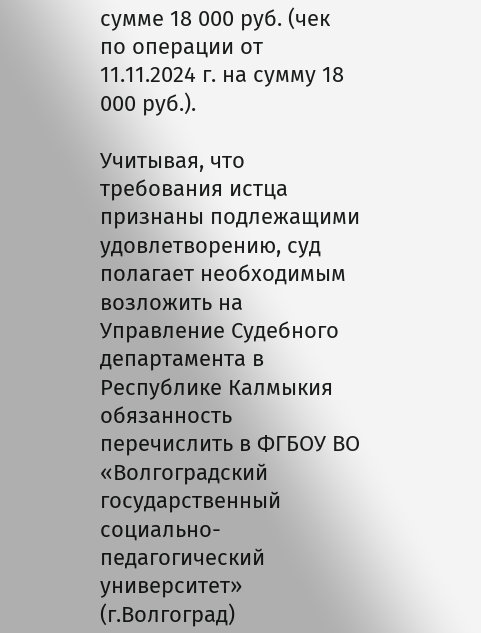сумме 18 000 руб. (чек по операции от 11.11.2024 г. на сумму 18 000 руб.).

Учитывая, что требования истца признаны подлежащими удовлетворению, суд полагает необходимым возложить на Управление Судебного департамента в Республике Калмыкия обязанность перечислить в ФГБОУ ВО «Волгоградский государственный социально-педагогический университет» (г.Волгоград)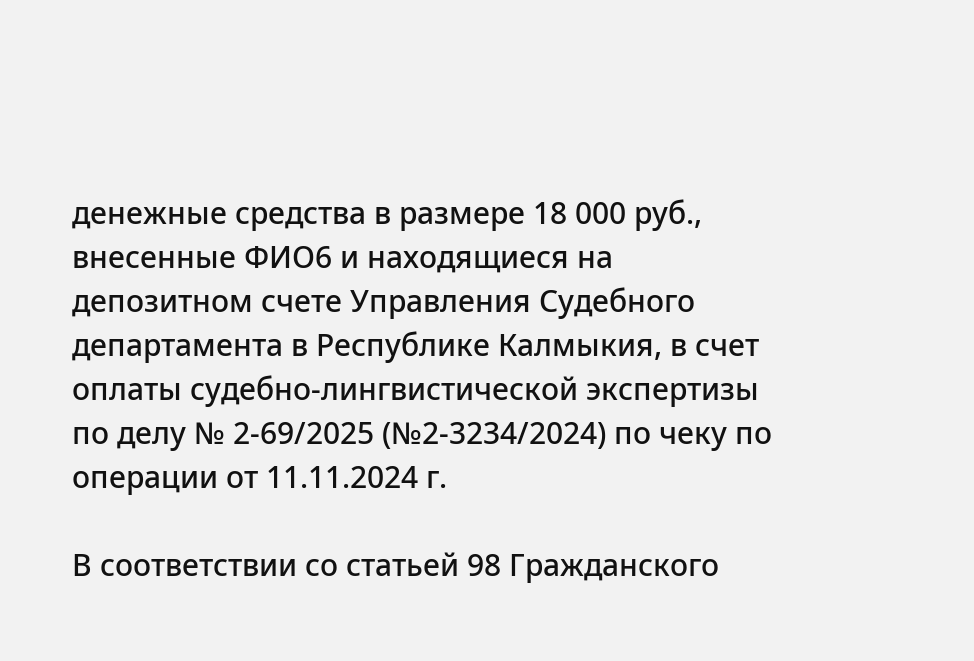денежные средства в размере 18 000 руб., внесенные ФИО6 и находящиеся на депозитном счете Управления Судебного департамента в Республике Калмыкия, в счет оплаты судебно-лингвистической экспертизы по делу № 2-69/2025 (№2-3234/2024) по чеку по операции от 11.11.2024 г.

В соответствии со статьей 98 Гражданского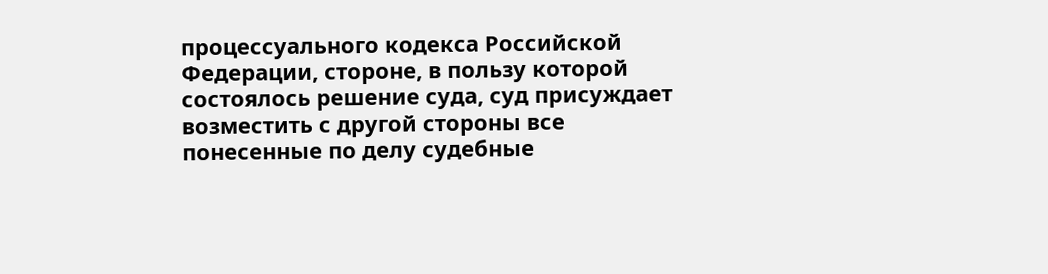процессуального кодекса Российской Федерации, стороне, в пользу которой состоялось решение суда, суд присуждает возместить с другой стороны все понесенные по делу судебные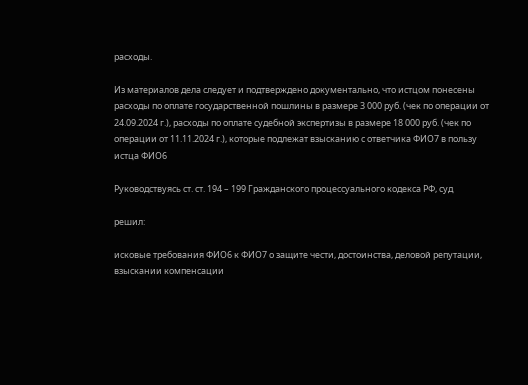расходы.

Из материалов дела следует и подтверждено документально, что истцом понесены расходы по оплате государственной пошлины в размере 3 000 руб. (чек по операции от 24.09.2024 г.), расходы по оплате судебной экспертизы в размере 18 000 руб. (чек по операции от 11.11.2024 г.), которые подлежат взысканию с ответчика ФИО7 в пользу истца ФИО6

Руководствуясь ст. ст. 194 – 199 Гражданского процессуального кодекса РФ, суд

решил:

исковые требования ФИО6 к ФИО7 о защите чести, достоинства, деловой репутации, взыскании компенсации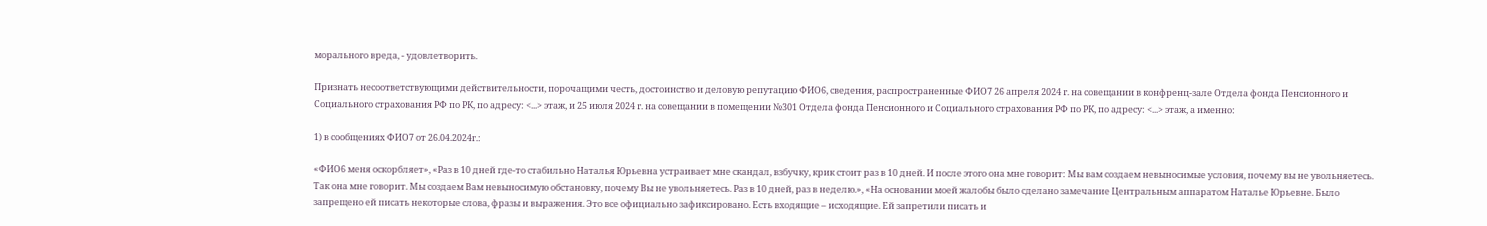морального вреда, - удовлетворить.

Признать несоответствующими действительности, порочащими честь, достоинство и деловую репутацию ФИО6, сведения, распространенные ФИО7 26 апреля 2024 г. на совещании в конфренц-зале Отдела фонда Пенсионного и Социального страхования РФ по РК, по адресу: <...> этаж, и 25 июля 2024 г. на совещании в помещении №301 Отдела фонда Пенсионного и Социального страхования РФ по РК, по адресу: <...> этаж, а именно:

1) в сообщениях ФИО7 от 26.04.2024г.:

«ФИО6 меня оскорбляет», «Раз в 10 дней где-то стабильно Наталья Юрьевна устраивает мне скандал, взбучку, крик стоит раз в 10 дней. И после этого она мне говорит: Мы вам создаем невыносимые условия, почему вы не увольняетесь. Так она мне говорит. Мы создаем Вам невыносимую обстановку, почему Вы не увольняетесь. Раз в 10 дней, раз в неделю.», «На основании моей жалобы было сделано замечание Центральным аппаратом Наталье Юрьевне. Было запрещено ей писать некоторые слова, фразы и выражения. Это все официально зафиксировано. Есть входящие – исходящие. Ей запретили писать и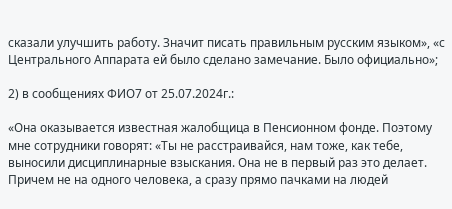сказали улучшить работу. Значит писать правильным русским языком», «с Центрального Аппарата ей было сделано замечание. Было официально»;

2) в сообщениях ФИО7 от 25.07.2024г.:

«Она оказывается известная жалобщица в Пенсионном фонде. Поэтому мне сотрудники говорят: «Ты не расстраивайся, нам тоже, как тебе, выносили дисциплинарные взыскания. Она не в первый раз это делает. Причем не на одного человека, а сразу прямо пачками на людей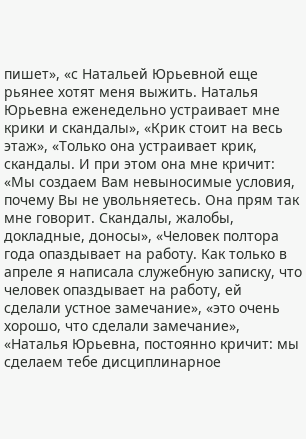пишет», «с Натальей Юрьевной еще рьянее хотят меня выжить. Наталья Юрьевна еженедельно устраивает мне крики и скандалы», «Крик стоит на весь этаж», «Только она устраивает крик, скандалы. И при этом она мне кричит: «Мы создаем Вам невыносимые условия, почему Вы не увольняетесь. Она прям так мне говорит. Скандалы, жалобы, докладные, доносы», «Человек полтора года опаздывает на работу. Как только в апреле я написала служебную записку, что человек опаздывает на работу, ей сделали устное замечание», «это очень хорошо, что сделали замечание», «Наталья Юрьевна, постоянно кричит: мы сделаем тебе дисциплинарное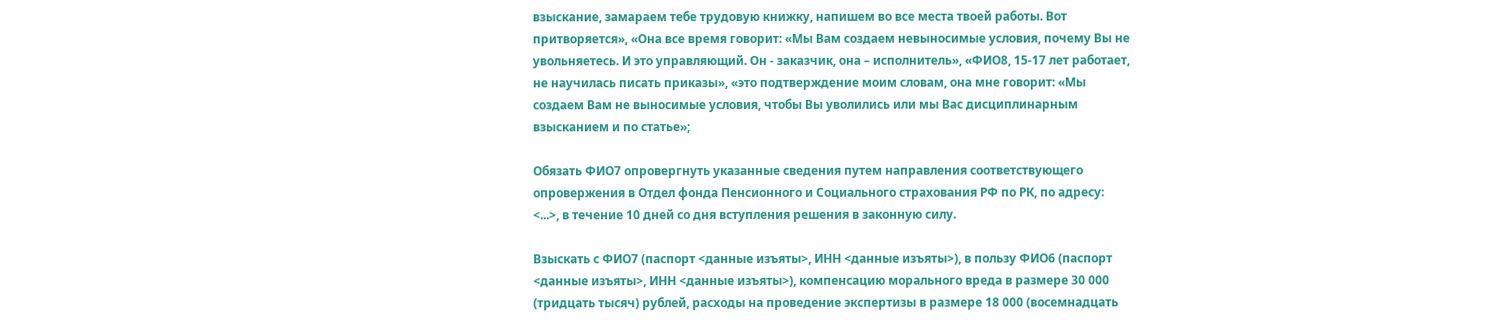взыскание, замараем тебе трудовую книжку, напишем во все места твоей работы. Вот притворяется», «Она все время говорит: «Мы Вам создаем невыносимые условия, почему Вы не увольняетесь. И это управляющий. Он - заказчик, она – исполнитель», «ФИО8, 15-17 лет работает, не научилась писать приказы», «это подтверждение моим словам, она мне говорит: «Мы создаем Вам не выносимые условия, чтобы Вы уволились или мы Вас дисциплинарным взысканием и по статье»;

Обязать ФИО7 опровергнуть указанные сведения путем направления соответствующего опровержения в Отдел фонда Пенсионного и Социального страхования РФ по РК, по адресу: <...>, в течение 10 дней со дня вступления решения в законную силу.

Взыскать с ФИО7 (паспорт <данные изъяты>, ИНН <данные изъяты>), в пользу ФИО6 (паспорт <данные изъяты>, ИНН <данные изъяты>), компенсацию морального вреда в размере 30 000 (тридцать тысяч) рублей, расходы на проведение экспертизы в размере 18 000 (восемнадцать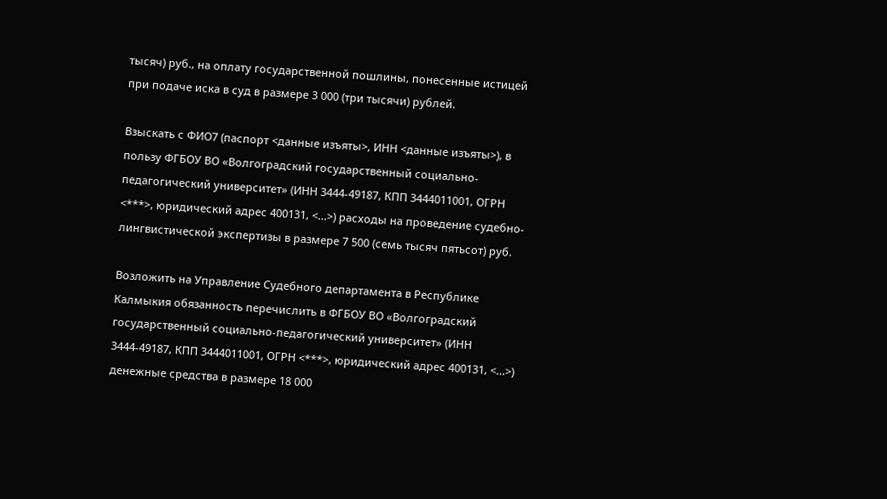тысяч) руб., на оплату государственной пошлины, понесенные истицей при подаче иска в суд в размере 3 000 (три тысячи) рублей.

Взыскать с ФИО7 (паспорт <данные изъяты>, ИНН <данные изъяты>), в пользу ФГБОУ ВО «Волгоградский государственный социально-педагогический университет» (ИНН 3444-49187, КПП 3444011001, ОГРН <***>, юридический адрес 400131, <...>) расходы на проведение судебно-лингвистической экспертизы в размере 7 500 (семь тысяч пятьсот) руб.

Возложить на Управление Судебного департамента в Республике Калмыкия обязанность перечислить в ФГБОУ ВО «Волгоградский государственный социально-педагогический университет» (ИНН 3444-49187, КПП 3444011001, ОГРН <***>, юридический адрес 400131, <...>) денежные средства в размере 18 000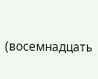(восемнадцать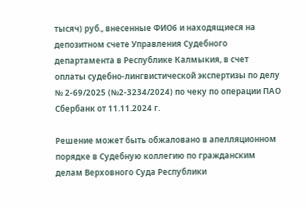тысяч) руб., внесенные ФИО6 и находящиеся на депозитном счете Управления Судебного департамента в Республике Калмыкия, в счет оплаты судебно-лингвистической экспертизы по делу № 2-69/2025 (№2-3234/2024) по чеку по операции ПАО Сбербанк от 11.11.2024 г.

Решение может быть обжаловано в апелляционном порядке в Судебную коллегию по гражданским делам Верховного Суда Республики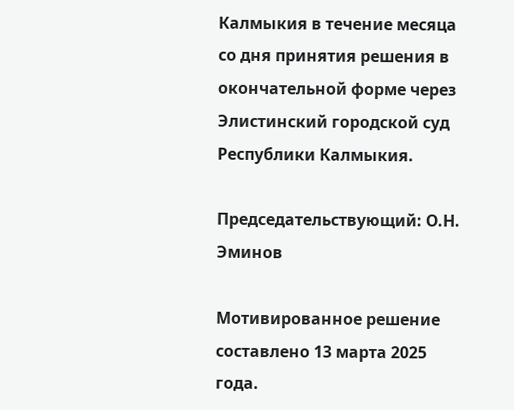Калмыкия в течение месяца со дня принятия решения в окончательной форме через Элистинский городской суд Республики Калмыкия.

Председательствующий: О.Н. Эминов

Мотивированное решение составлено 13 марта 2025 года.